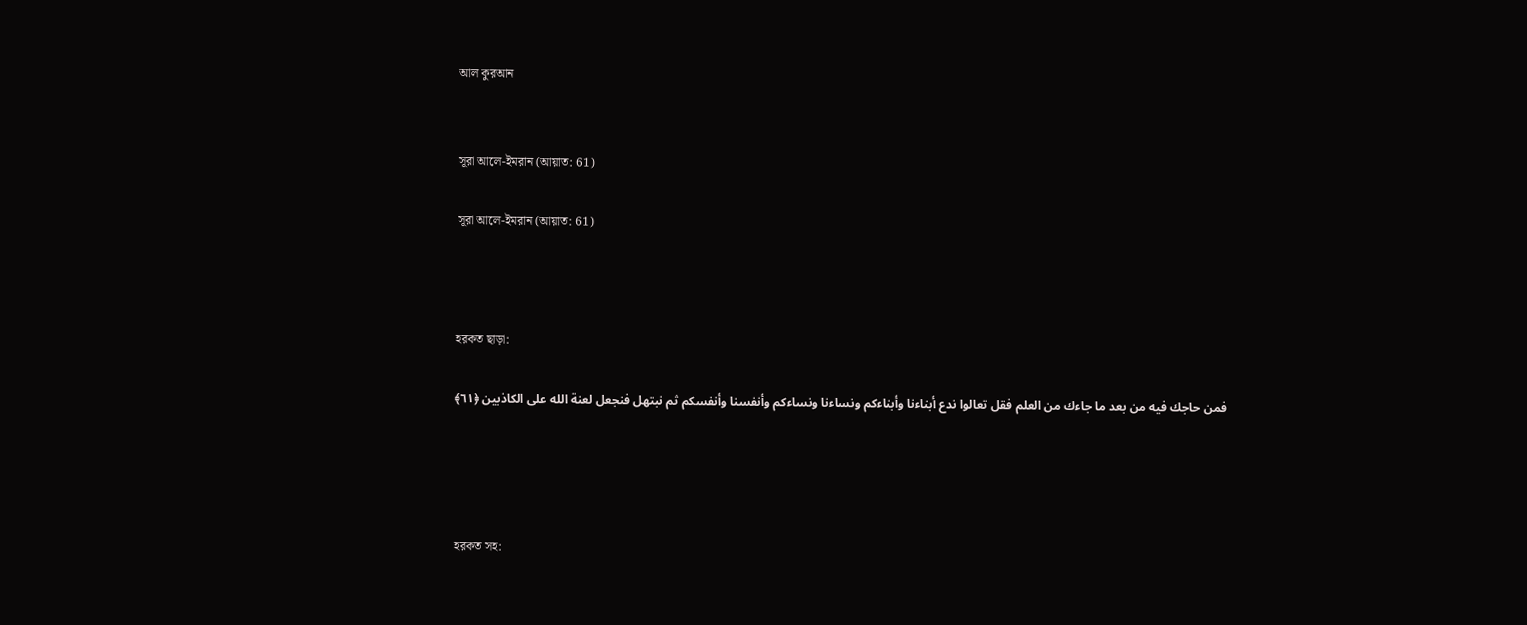আল কুরআন


সূরা আলে-ইমরান (আয়াত: 61)

সূরা আলে-ইমরান (আয়াত: 61)



হরকত ছাড়া:

فمن حاجك فيه من بعد ما جاءك من العلم فقل تعالوا ندع أبناءنا وأبناءكم ونساءنا ونساءكم وأنفسنا وأنفسكم ثم نبتهل فنجعل لعنة الله على الكاذبين ﴿٦١﴾




হরকত সহ: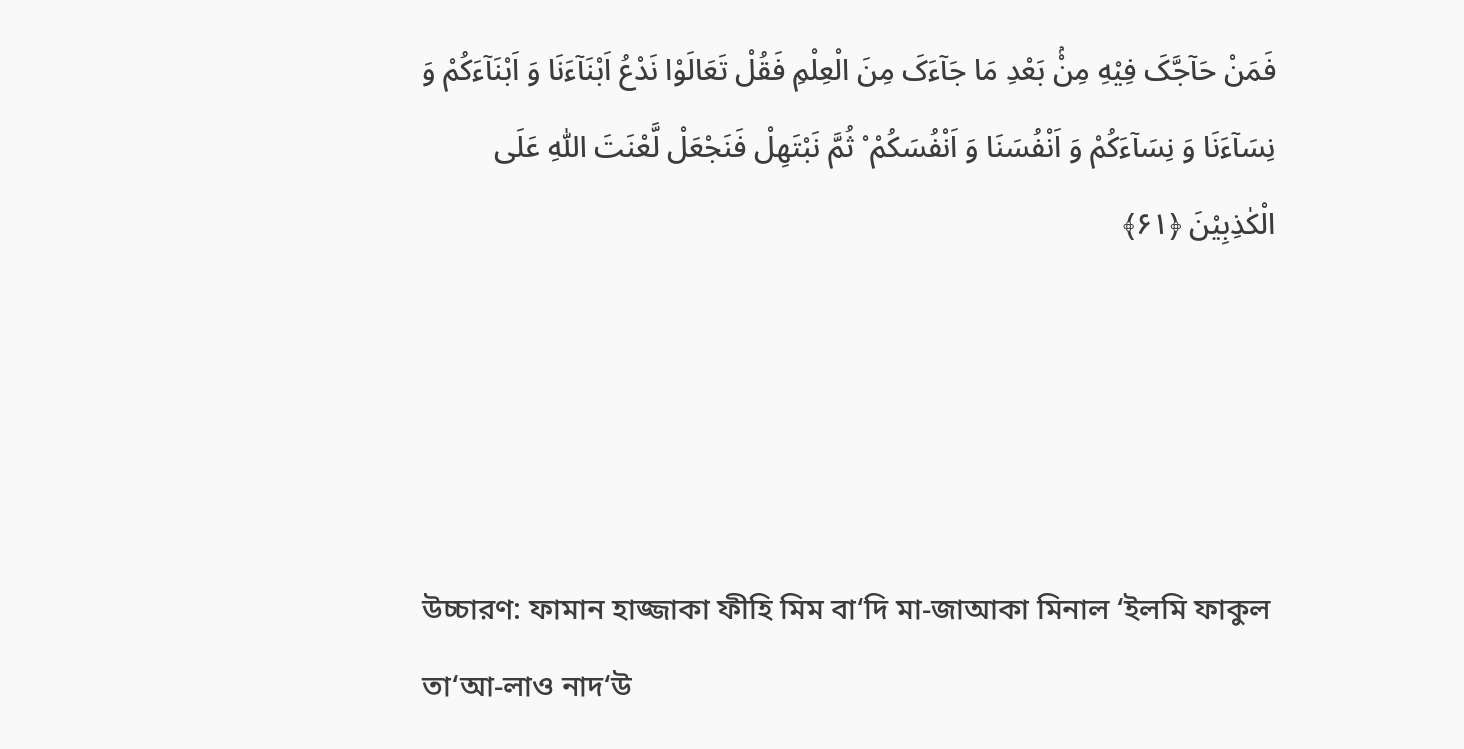فَمَنْ حَآجَّکَ فِیْهِ مِنْۢ بَعْدِ مَا جَآءَکَ مِنَ الْعِلْمِ فَقُلْ تَعَالَوْا نَدْعُ اَبْنَآءَنَا وَ اَبْنَآءَکُمْ وَ نِسَآءَنَا وَ نِسَآءَکُمْ وَ اَنْفُسَنَا وَ اَنْفُسَکُمْ ۟ ثُمَّ نَبْتَهِلْ فَنَجْعَلْ لَّعْنَتَ اللّٰهِ عَلَی الْکٰذِبِیْنَ ﴿۶۱﴾




উচ্চারণ: ফামান হাজ্জাকা ফীহি মিম বা‘দি মা-জাআকা মিনাল ‘ইলমি ফাকুল তা‘আ-লাও নাদ‘উ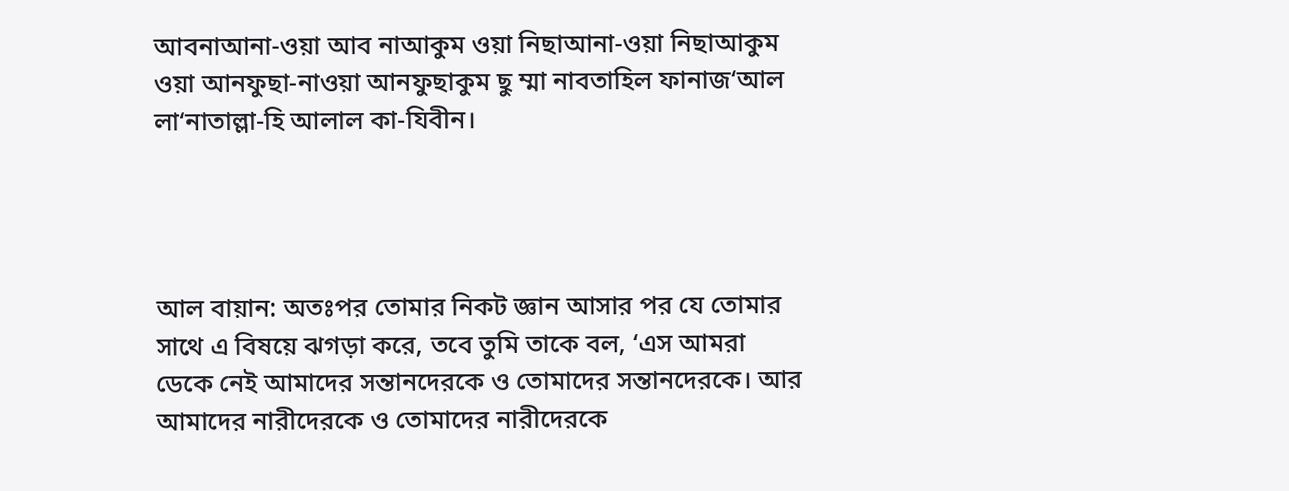আবনাআনা-ওয়া আব নাআকুম ওয়া নিছাআনা-ওয়া নিছাআকুম ওয়া আনফুছা-নাওয়া আনফুছাকুম ছু ম্মা নাবতাহিল ফানাজ‘আল লা‘নাতাল্লা-হি আলাল কা-যিবীন।




আল বায়ান: অতঃপর তোমার নিকট জ্ঞান আসার পর যে তোমার সাথে এ বিষয়ে ঝগড়া করে, তবে তুমি তাকে বল, ‘এস আমরা ডেকে নেই আমাদের সন্তানদেরকে ও তোমাদের সন্তানদেরকে। আর আমাদের নারীদেরকে ও তোমাদের নারীদেরকে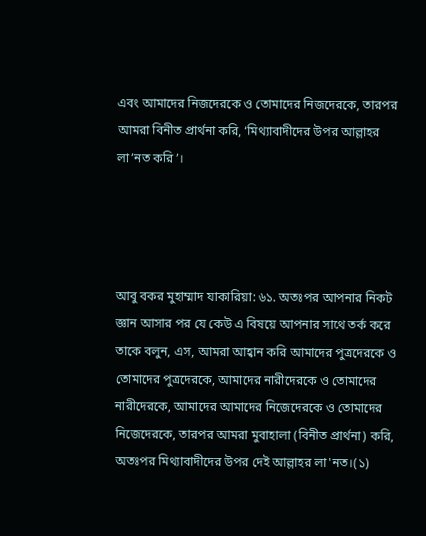এবং আমাদের নিজদেরকে ও তোমাদের নিজদেরকে, তারপর আমরা বিনীত প্রার্থনা করি, ‘মিথ্যাবাদীদের উপর আল্লাহর লা’নত করি’।




আবু বকর মুহাম্মাদ যাকারিয়া: ৬১. অতঃপর আপনার নিকট জ্ঞান আসার পর যে কেউ এ বিষয়ে আপনার সাথে তর্ক করে তাকে বলুন, এস, আমরা আহ্বান করি আমাদের পুত্রদেরকে ও তোমাদের পুত্রদেরকে, আমাদের নারীদেরকে ও তোমাদের নারীদেরকে, আমাদের আমাদের নিজেদেরকে ও তোমাদের নিজেদেরকে, তারপর আমরা মুবাহালা (বিনীত প্রার্থনা) করি, অতঃপর মিথ্যাবাদীদের উপর দেই আল্লাহর লা'নত।(১)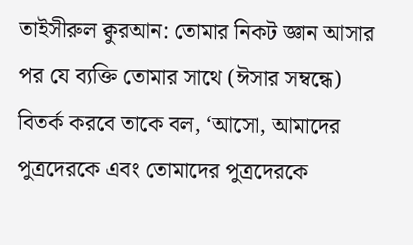তাইসীরুল ক্বুরআন: তোমার নিকট জ্ঞান আসার পর যে ব্যক্তি তোমার সাথে (ঈসার সম্বন্ধে) বিতর্ক করবে তাকে বল, ‘আসো, আমাদের পুত্রদেরকে এবং তোমাদের পুত্রদেরকে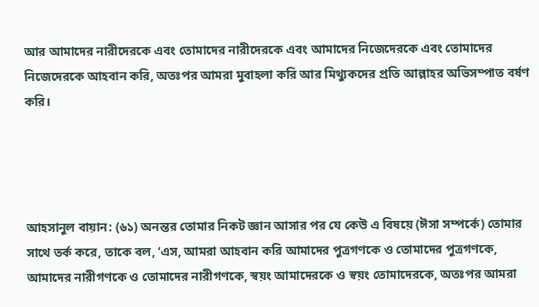আর আমাদের নারীদেরকে এবং তোমাদের নারীদেরকে এবং আমাদের নিজেদেরকে এবং তোমাদের নিজেদেরকে আহবান করি, অতঃপর আমরা মুবাহলা করি আর মিথ্যুকদের প্রতি আল্লাহর অভিসম্পাত বর্ষণ করি।




আহসানুল বায়ান: (৬১) অনন্তর তোমার নিকট জ্ঞান আসার পর যে কেউ এ বিষয়ে (ঈসা সম্পর্কে) তোমার সাথে তর্ক করে, তাকে বল, ‘এস, আমরা আহবান করি আমাদের পুত্রগণকে ও তোমাদের পুত্রগণকে, আমাদের নারীগণকে ও তোমাদের নারীগণকে, স্বয়ং আমাদেরকে ও স্বয়ং তোমাদেরকে, অতঃপর আমরা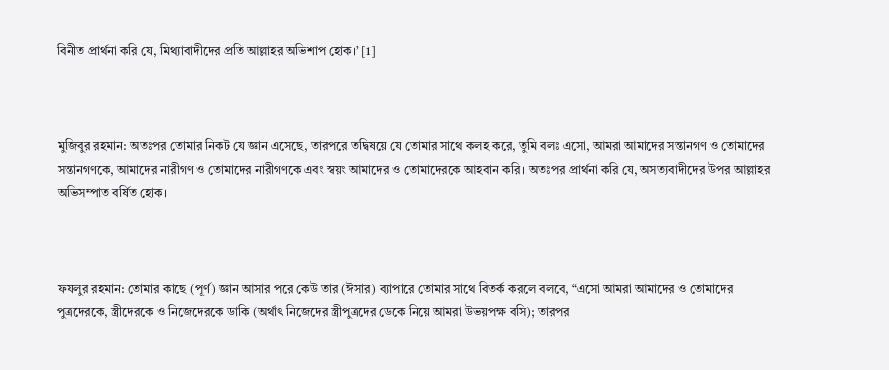বিনীত প্রার্থনা করি যে, মিথ্যাবাদীদের প্রতি আল্লাহর অভিশাপ হোক।’ [1]



মুজিবুর রহমান: অতঃপর তোমার নিকট যে জ্ঞান এসেছে, তারপরে তদ্বিষয়ে যে তোমার সাথে কলহ করে, তুমি বলঃ এসো, আমরা আমাদের সন্তানগণ ও তোমাদের সন্তানগণকে, আমাদের নারীগণ ও তোমাদের নারীগণকে এবং স্বয়ং আমাদের ও তোমাদেরকে আহবান করি। অতঃপর প্রার্থনা করি যে, অসত্যবাদীদের উপর আল্লাহর অভিসম্পাত বর্ষিত হোক।



ফযলুর রহমান: তোমার কাছে (পূর্ণ) জ্ঞান আসার পরে কেউ তার (ঈসার) ব্যাপারে তোমার সাথে বিতর্ক করলে বলবে, “এসো আমরা আমাদের ও তোমাদের পুত্রদেরকে, স্ত্রীদেরকে ও নিজেদেরকে ডাকি (অর্থাৎ নিজেদের স্ত্রীপুত্রদের ডেকে নিয়ে আমরা উভয়পক্ষ বসি); তারপর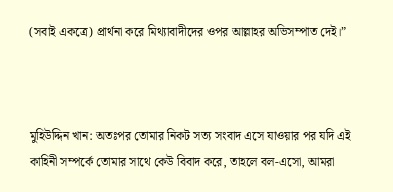(সবাই একত্রে) প্রার্থনা করে মিথ্যাবাদীদের ওপর আল্লাহর অভিসম্পাত দেই।”



মুহিউদ্দিন খান: অতঃপর তোমার নিকট সত্য সংবাদ এসে যাওয়ার পর যদি এই কাহিনী সম্পর্কে তোমার সাথে কেউ বিবাদ করে, তাহলে বল-এসো, আমরা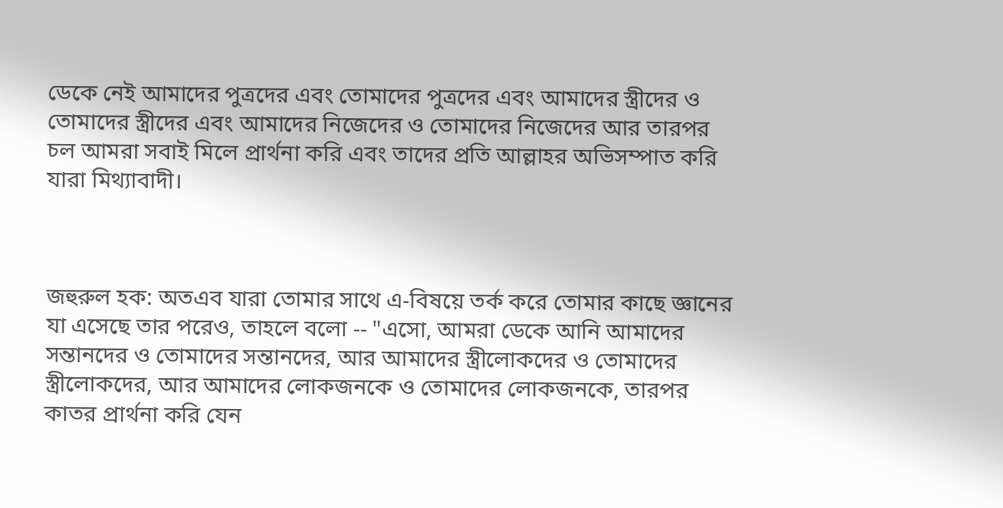ডেকে নেই আমাদের পুত্রদের এবং তোমাদের পুত্রদের এবং আমাদের স্ত্রীদের ও তোমাদের স্ত্রীদের এবং আমাদের নিজেদের ও তোমাদের নিজেদের আর তারপর চল আমরা সবাই মিলে প্রার্থনা করি এবং তাদের প্রতি আল্লাহর অভিসম্পাত করি যারা মিথ্যাবাদী।



জহুরুল হক: অতএব যারা তোমার সাথে এ-বিষয়ে তর্ক করে তোমার কাছে জ্ঞানের যা এসেছে তার পরেও, তাহলে বলো -- "এসো, আমরা ডেকে আনি আমাদের সন্তানদের ও তোমাদের সন্তানদের, আর আমাদের স্ত্রীলোকদের ও তোমাদের স্ত্রীলোকদের, আর আমাদের লোকজনকে ও তোমাদের লোকজনকে, তারপর কাতর প্রার্থনা করি যেন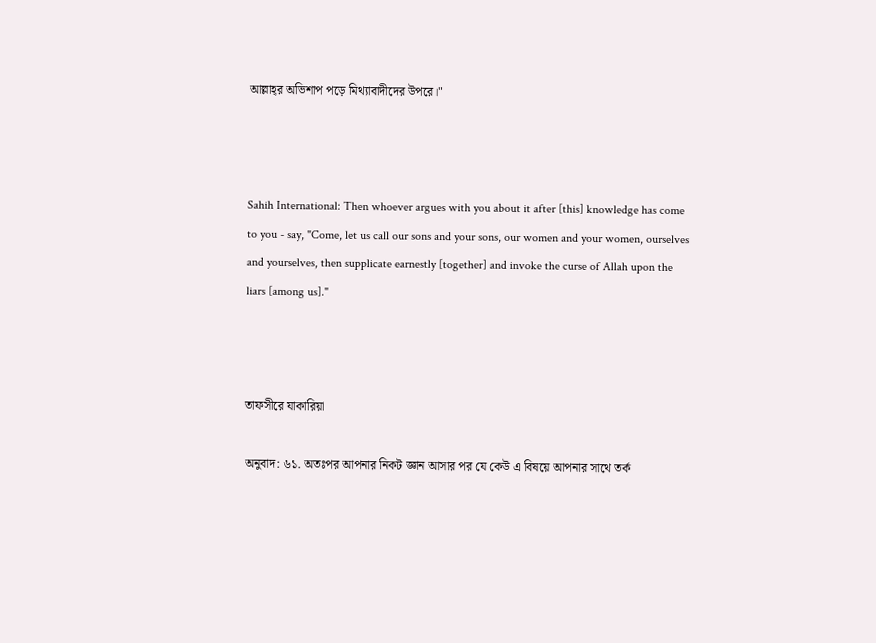আল্লাহ্‌র অভিশাপ পড়ে মিথ্যাবাদীদের উপরে।"



Sahih International: Then whoever argues with you about it after [this] knowledge has come to you - say, "Come, let us call our sons and your sons, our women and your women, ourselves and yourselves, then supplicate earnestly [together] and invoke the curse of Allah upon the liars [among us]."



তাফসীরে যাকারিয়া

অনুবাদ: ৬১. অতঃপর আপনার নিকট জ্ঞান আসার পর যে কেউ এ বিষয়ে আপনার সাথে তর্ক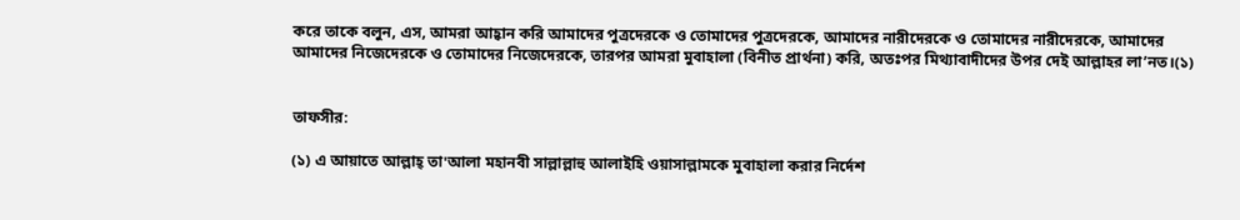করে তাকে বলুন, এস, আমরা আহ্বান করি আমাদের পুত্রদেরকে ও তোমাদের পুত্রদেরকে, আমাদের নারীদেরকে ও তোমাদের নারীদেরকে, আমাদের আমাদের নিজেদেরকে ও তোমাদের নিজেদেরকে, তারপর আমরা মুবাহালা (বিনীত প্রার্থনা) করি, অতঃপর মিথ্যাবাদীদের উপর দেই আল্লাহর লা’নত।(১)


তাফসীর:

(১) এ আয়াতে আল্লাহ্ তা'আলা মহানবী সাল্লাল্লাহু আলাইহি ওয়াসাল্লামকে মুবাহালা করার নির্দেশ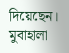দিয়েছেন। মুবাহালা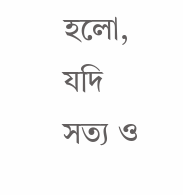হলো, যদি সত্য ও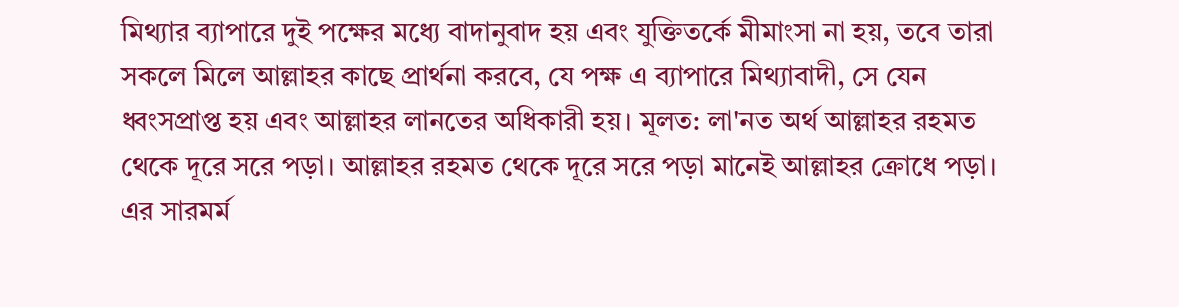মিথ্যার ব্যাপারে দুই পক্ষের মধ্যে বাদানুবাদ হয় এবং যুক্তিতর্কে মীমাংসা না হয়, তবে তারা সকলে মিলে আল্লাহর কাছে প্রার্থনা করবে, যে পক্ষ এ ব্যাপারে মিথ্যাবাদী, সে যেন ধ্বংসপ্রাপ্ত হয় এবং আল্লাহর লানতের অধিকারী হয়। মূলত: লা'নত অৰ্থ আল্লাহর রহমত থেকে দূরে সরে পড়া। আল্লাহর রহমত থেকে দূরে সরে পড়া মানেই আল্লাহর ক্রোধে পড়া। এর সারমর্ম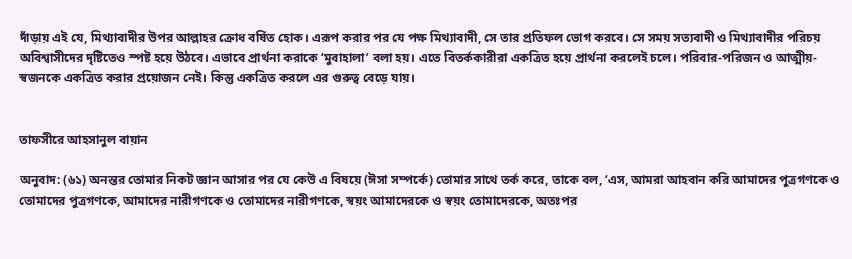দাঁড়ায় এই যে, মিথ্যাবাদীর উপর আল্লাহর ক্রোধ বর্ষিত হোক। এরূপ করার পর যে পক্ষ মিথ্যাবাদী, সে তার প্রতিফল ভোগ করবে। সে সময় সত্যবাদী ও মিথ্যাবাদীর পরিচয় অবিশ্বাসীদের দৃষ্টিতেও স্পষ্ট হয়ে উঠবে। এভাবে প্রার্থনা করাকে ‘মুবাহালা’ বলা হয়। এতে বিতর্ককারীরা একত্রিত হয়ে প্রার্থনা করলেই চলে। পরিবার-পরিজন ও আত্মীয়-স্বজনকে একত্রিত করার প্রয়োজন নেই। কিন্তু একত্রিত করলে এর গুরুত্ব বেড়ে যায়।


তাফসীরে আহসানুল বায়ান

অনুবাদ: (৬১) অনন্তর তোমার নিকট জ্ঞান আসার পর যে কেউ এ বিষয়ে (ঈসা সম্পর্কে) তোমার সাথে তর্ক করে, তাকে বল, ‘এস, আমরা আহবান করি আমাদের পুত্রগণকে ও তোমাদের পুত্রগণকে, আমাদের নারীগণকে ও তোমাদের নারীগণকে, স্বয়ং আমাদেরকে ও স্বয়ং তোমাদেরকে, অতঃপর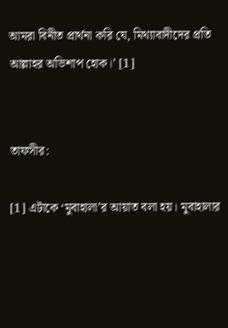আমরা বিনীত প্রার্থনা করি যে, মিথ্যাবাদীদের প্রতি আল্লাহর অভিশাপ হোক।’ [1]


তাফসীর:

[1] এটাকে ‘মুবাহালা’র আয়াত বলা হয়। মুবাহালার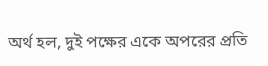অর্থ হল, দুই পক্ষের একে অপরের প্রতি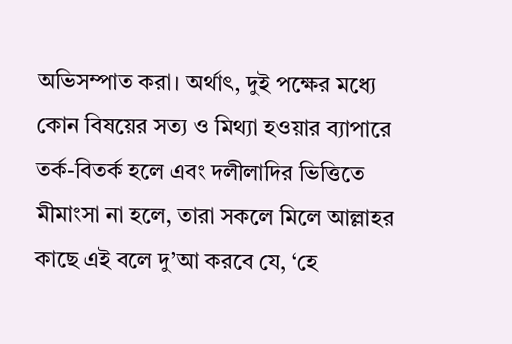অভিসম্পাত করা। অর্থাৎ, দুই পক্ষের মধ্যে কোন বিষয়ের সত্য ও মিথ্যা হওয়ার ব্যাপারে তর্ক-বিতর্ক হলে এবং দলীলাদির ভিত্তিতে মীমাংসা না হলে, তারা সকলে মিলে আল্লাহর কাছে এই বলে দু’আ করবে যে, ‘হে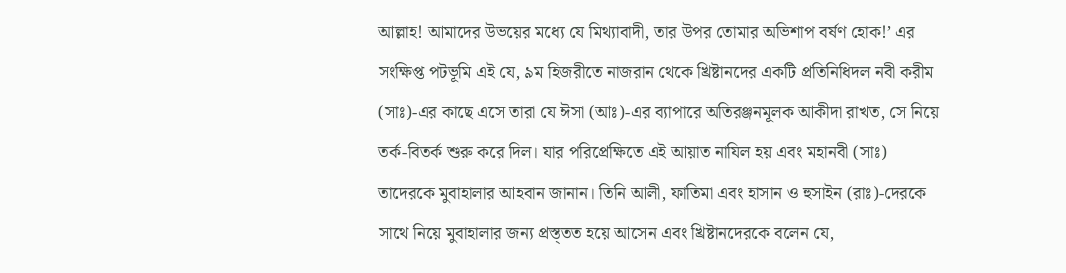আল্লাহ! আমাদের উভয়ের মধ্যে যে মিথ্যাবাদী, তার উপর তোমার অভিশাপ বর্ষণ হোক!’ এর সংক্ষিপ্ত পটভূমি এই যে, ৯ম হিজরীতে নাজরান থেকে খ্রিষ্টানদের একটি প্রতিনিধিদল নবী করীম (সাঃ)-এর কাছে এসে তারা যে ঈসা (আঃ)-এর ব্যাপারে অতিরঞ্জনমূলক আকীদা রাখত, সে নিয়ে তর্ক-বিতর্ক শুরু করে দিল। যার পরিপ্রেক্ষিতে এই আয়াত নাযিল হয় এবং মহানবী (সাঃ) তাদেরকে মুবাহালার আহবান জানান। তিনি আলী, ফাতিমা এবং হাসান ও হুসাইন (রাঃ)-দেরকে সাথে নিয়ে মুবাহালার জন্য প্রস্ত্তত হয়ে আসেন এবং খ্রিষ্টানদেরকে বলেন যে,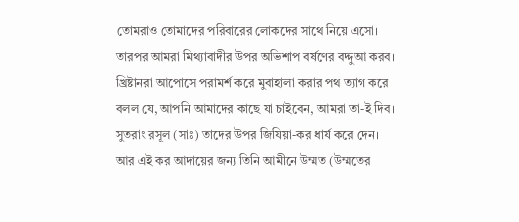তোমরাও তোমাদের পরিবারের লোকদের সাথে নিয়ে এসো। তারপর আমরা মিথ্যাবাদীর উপর অভিশাপ বর্ষণের বদ্দুআ করব। খ্রিষ্টানরা আপোসে পরামর্শ করে মুবাহালা করার পথ ত্যাগ করে বলল যে, আপনি আমাদের কাছে যা চাইবেন, আমরা তা-ই দিব। সুতরাং রসূল (সাঃ) তাদের উপর জিযিয়া-কর ধার্য করে দেন। আর এই কর আদায়ের জন্য তিনি আমীনে উম্মত (উম্মতের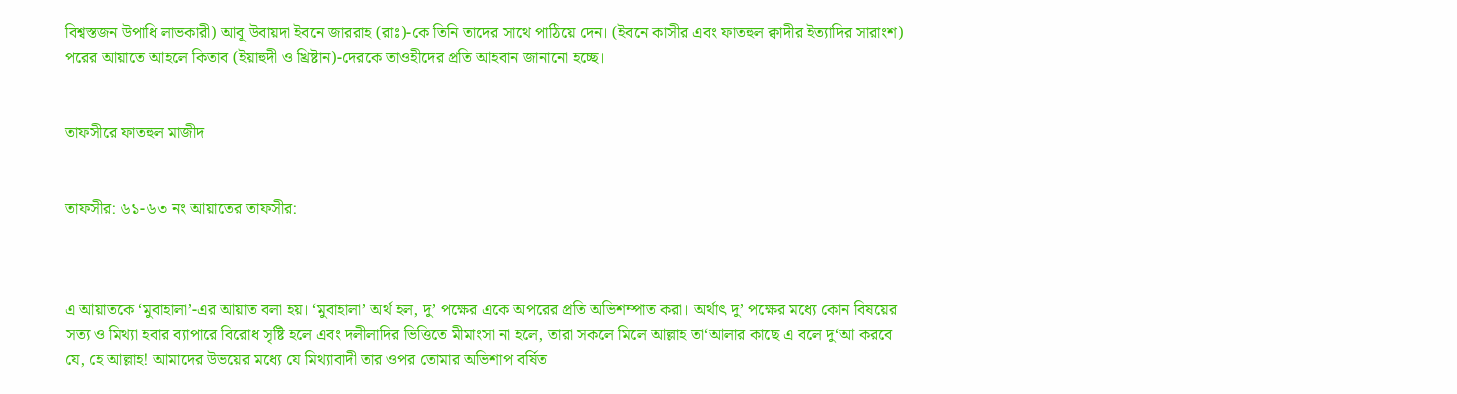বিশ্বস্তজন উপাধি লাভকারী) আবূ উবায়দা ইবনে জাররাহ (রাঃ)-কে তিনি তাদের সাথে পাঠিয়ে দেন। (ইবনে কাসীর এবং ফাতহুল ক্বাদীর ইত্যাদির সারাংশ) পরের আয়াতে আহলে কিতাব (ইয়াহুদী ও খ্রিষ্টান)-দেরকে তাওহীদের প্রতি আহবান জানানো হচ্ছে।


তাফসীরে ফাতহুল মাজীদ


তাফসীর: ৬১-৬৩ নং আয়াতের তাফসীর:



এ আয়াতকে ‘মুবাহালা’-এর আয়াত বলা হয়। ‘মুবাহালা’ অর্থ হল, দু’ পক্ষের একে অপরের প্রতি অভিশম্পাত করা। অর্থাৎ দু’ পক্ষের মধ্যে কোন বিষয়ের সত্য ও মিথ্যা হবার ব্যাপারে বিরোধ সৃষ্টি হলে এবং দলীলাদির ভিত্তিতে মীমাংসা না হলে, তারা সকলে মিলে আল্লাহ তা‘আলার কাছে এ বলে দু‘আ করবে যে, হে আল্লাহ! আমাদের উভয়ের মধ্যে যে মিথ্যাবাদী তার ওপর তোমার অভিশাপ বর্ষিত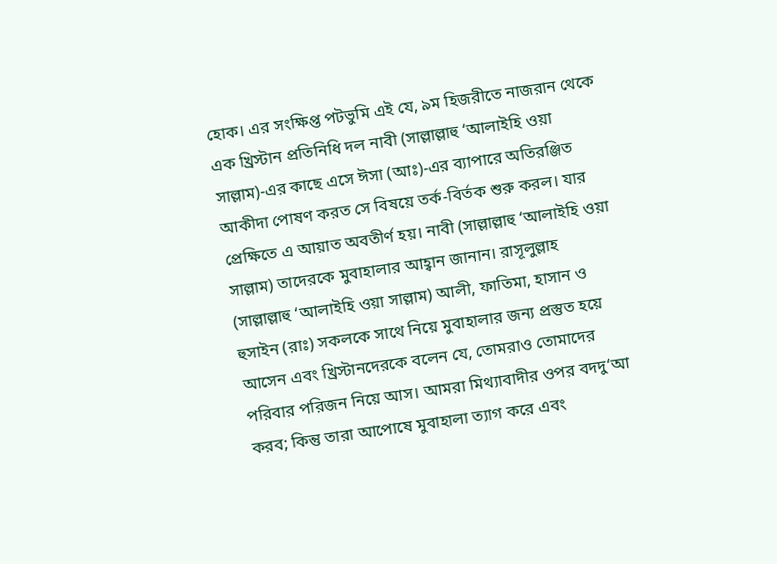হোক। এর সংক্ষিপ্ত পটভুমি এই যে, ৯ম হিজরীতে নাজরান থেকে এক খ্রিস্টান প্রতিনিধি দল নাবী (সাল্লাল্লাহু ‘আলাইহি ওয়া সাল্লাম)-এর কাছে এসে ঈসা (আঃ)-এর ব্যাপারে অতিরঞ্জিত আকীদা পোষণ করত সে বিষয়ে তর্ক-বির্তক শুরু করল। যার প্রেক্ষিতে এ আয়াত অবতীর্ণ হয়। নাবী (সাল্লাল্লাহু ‘আলাইহি ওয়া সাল্লাম) তাদেরকে মুবাহালার আহ্বান জানান। রাসূলুল্লাহ (সাল্লাল্লাহু ‘আলাইহি ওয়া সাল্লাম) আলী, ফাতিমা, হাসান ও হুসাইন (রাঃ) সকলকে সাথে নিয়ে মুবাহালার জন্য প্রস্তুত হয়ে আসেন এবং খ্রিস্টানদেরকে বলেন যে, তোমরাও তোমাদের পরিবার পরিজন নিয়ে আস। আমরা মিথ্যাবাদীর ওপর বদদু‘আ করব; কিন্তু তারা আপোষে মুবাহালা ত্যাগ করে এবং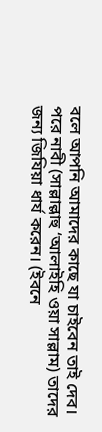বলে আপনি আমাদের কাছে যা চাইবেন তাই দেব। পরে নাবী (সাল্লাল্লাহু ‘আলাইহি ওয়া সাল্লাম) তাদের জন্য জিযিয়া ধার্য করেন। (ইবনে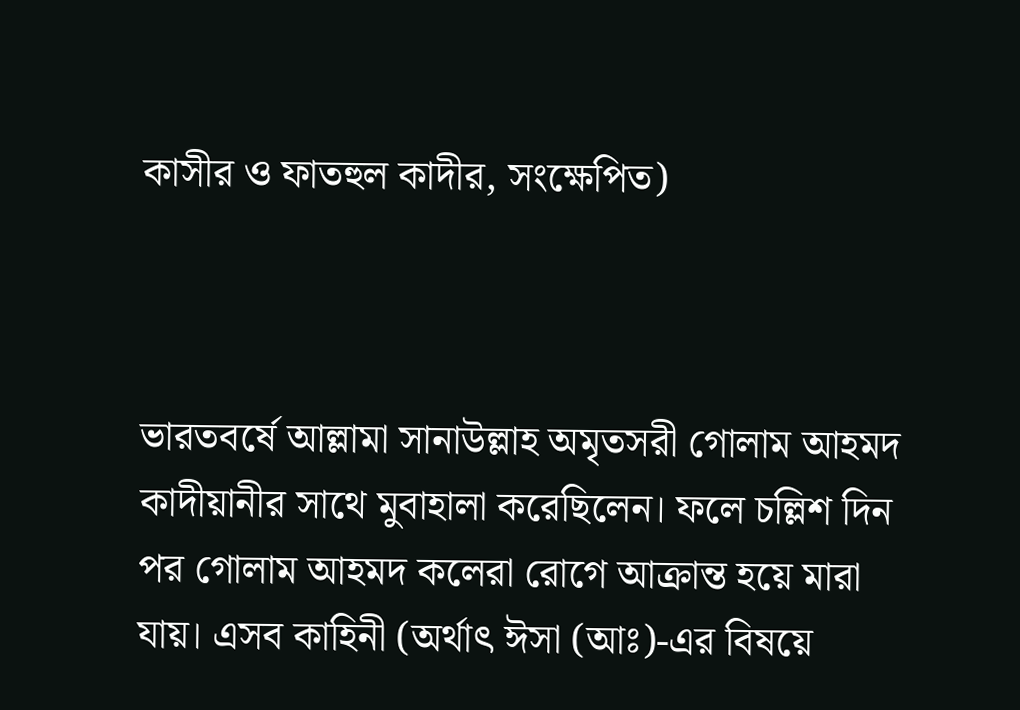কাসীর ও ফাতহুল কাদীর, সংক্ষেপিত)



ভারতবর্ষে আল্লামা সানাউল্লাহ অমৃতসরী গোলাম আহমদ কাদীয়ানীর সাথে মুবাহালা করেছিলেন। ফলে চল্লিশ দিন পর গোলাম আহমদ কলেরা রোগে আক্রান্ত হয়ে মারা যায়। এসব কাহিনী (অর্থাৎ ঈসা (আঃ)-এর বিষয়ে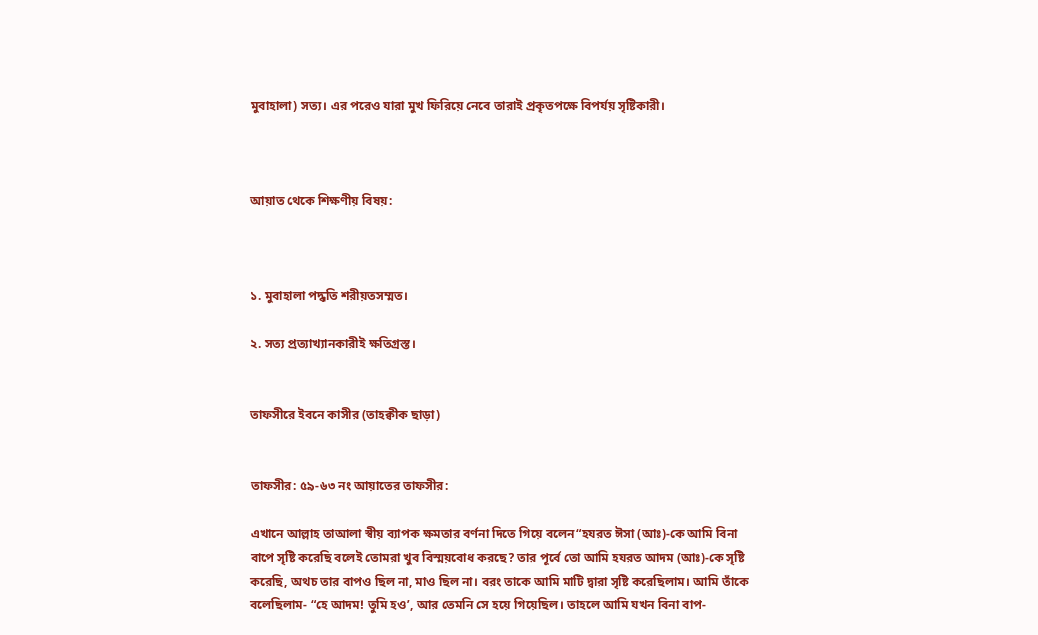মুবাহালা) সত্য। এর পরেও যারা মুখ ফিরিয়ে নেবে তারাই প্রকৃতপক্ষে বিপর্যয় সৃষ্টিকারী।



আয়াত থেকে শিক্ষণীয় বিষয়:



১. মুবাহালা পদ্ধতি শরীয়তসম্মত।

২. সত্য প্রত্যাখ্যানকারীই ক্ষতিগ্রস্ত।


তাফসীরে ইবনে কাসীর (তাহক্বীক ছাড়া)


তাফসীর: ৫৯-৬৩ নং আয়াতের তাফসীর:

এখানে আল্লাহ তাআলা স্বীয় ব্যাপক ক্ষমতার বর্ণনা দিতে গিয়ে বলেন“হযরত ঈসা (আঃ)-কে আমি বিনা বাপে সৃষ্টি করেছি বলেই তোমরা খুব বিস্ময়বোধ করছে? তার পূর্বে তো আমি হযরত আদম (আঃ)-কে সৃষ্টি করেছি, অথচ তার বাপও ছিল না, মাও ছিল না। বরং তাকে আমি মাটি দ্বারা সৃষ্টি করেছিলাম। আমি তাঁকে বলেছিলাম- “হে আদম! তুমি হও’, আর তেমনি সে হয়ে গিয়েছিল। তাহলে আমি যখন বিনা বাপ-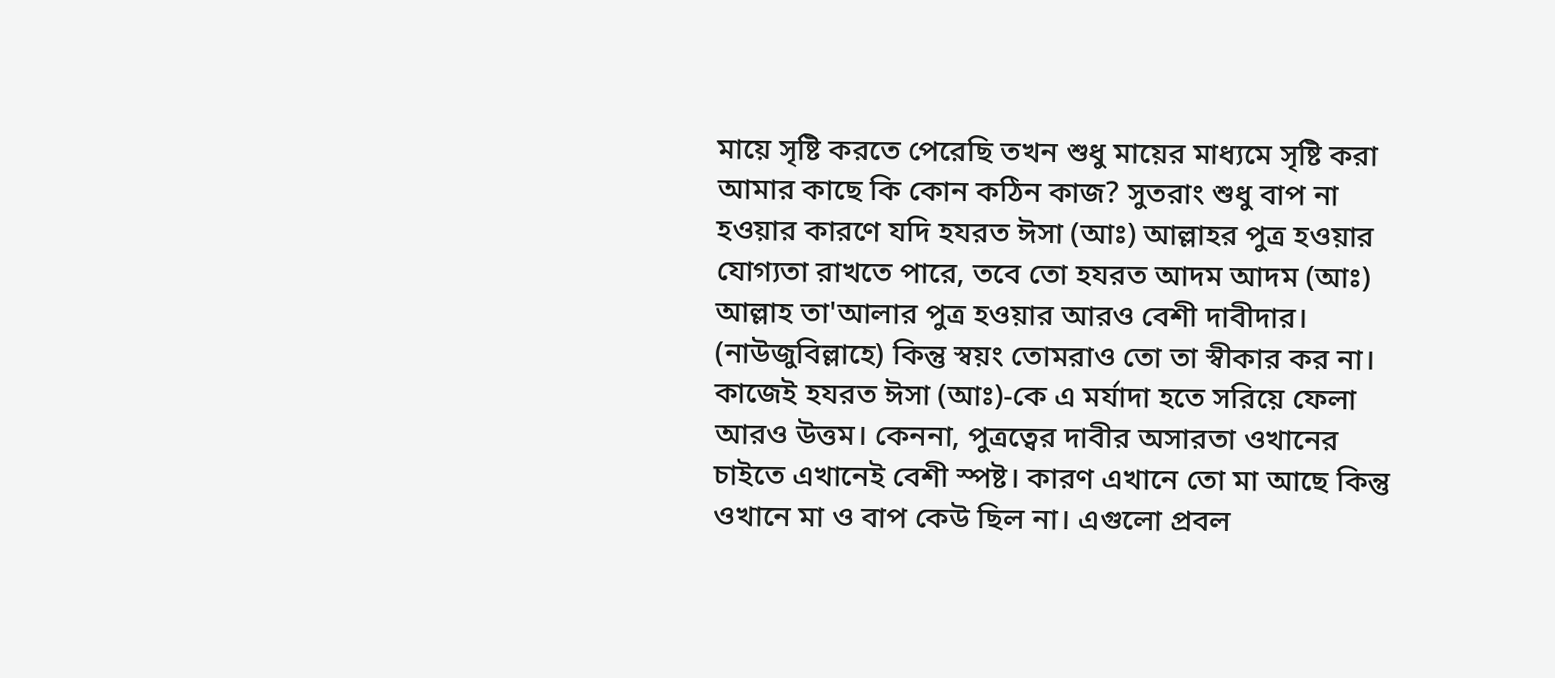মায়ে সৃষ্টি করতে পেরেছি তখন শুধু মায়ের মাধ্যমে সৃষ্টি করা আমার কাছে কি কোন কঠিন কাজ? সুতরাং শুধু বাপ না হওয়ার কারণে যদি হযরত ঈসা (আঃ) আল্লাহর পুত্র হওয়ার যোগ্যতা রাখতে পারে, তবে তো হযরত আদম আদম (আঃ) আল্লাহ তা'আলার পুত্র হওয়ার আরও বেশী দাবীদার। (নাউজুবিল্লাহে) কিন্তু স্বয়ং তোমরাও তো তা স্বীকার কর না। কাজেই হযরত ঈসা (আঃ)-কে এ মর্যাদা হতে সরিয়ে ফেলা আরও উত্তম। কেননা, পুত্ৰত্বের দাবীর অসারতা ওখানের চাইতে এখানেই বেশী স্পষ্ট। কারণ এখানে তো মা আছে কিন্তু ওখানে মা ও বাপ কেউ ছিল না। এগুলো প্রবল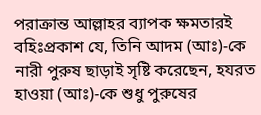পরাক্রান্ত আল্লাহর ব্যাপক ক্ষমতারই বহিঃপ্রকাশ যে, তিনি আদম (আঃ)-কে নারী পুরুষ ছাড়াই সৃষ্টি করেছেন, হযরত হাওয়া (আঃ)-কে শুধু পুরুষের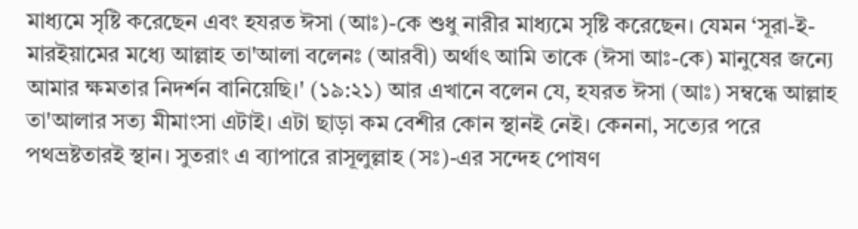মাধ্যমে সৃষ্টি করেছেন এবং হযরত ঈসা (আঃ)-কে শুধু নারীর মাধ্যমে সৃষ্টি করেছেন। যেমন ‘সূরা-ই-মারইয়ামের মধ্যে আল্লাহ তা'আলা বলেনঃ (আরবী) অর্থাৎ আমি তাকে (ঈসা আঃ-কে) মানুষের জন্যে আমার ক্ষমতার নিদর্শন বানিয়েছি।' (১৯:২১) আর এখানে বলেন যে, হযরত ঈসা (আঃ) সম্বন্ধে আল্লাহ তা'আলার সত্য মীমাংসা এটাই। এটা ছাড়া কম বেশীর কোন স্থানই নেই। কেননা, সত্যের পরে পথভ্রষ্টতারই স্থান। সুতরাং এ ব্যাপারে রাসূলুল্লাহ (সঃ)-এর সন্দেহ পোষণ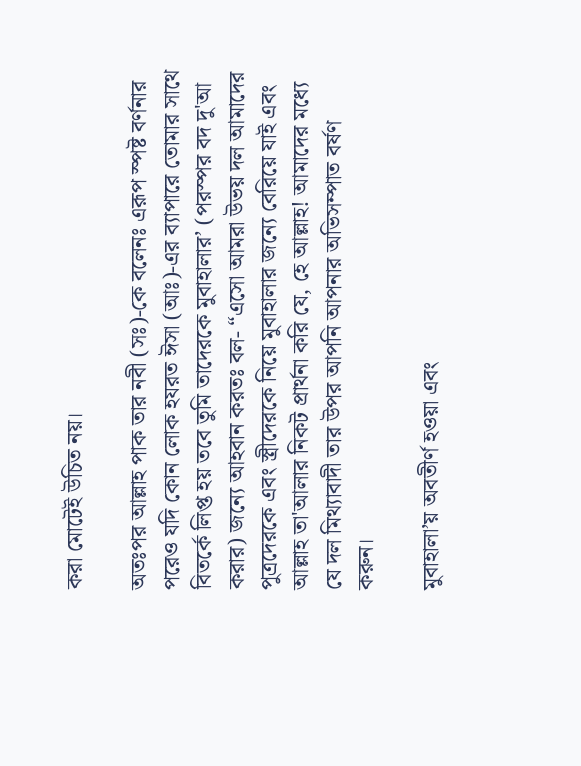করা মোটেই উচিত নয়।

অতঃপর আল্লাহ পাক তার নবী (সঃ)-কে বলেনঃ এরূপ স্পষ্ট বর্ণনার পরেও যদি কোন লোক হযরত ঈসা (আঃ)-এর ব্যাপারে তোমার সাথে বিতর্কে লিপ্ত হয় তবে তুমি তাদেরকে মুবাহালার’ (পরস্পর বদ দু'আ করার) জন্যে আহবান করতঃ বল- “এসো আমরা উভয় দল আমাদের পুত্রদেরকে এবং স্ত্রীদেরকে নিয়ে মুবাহালার জন্যে বেরিয়ে যাই এবং আল্লাহ তা'আলার নিকট প্রার্থনা করি যে, হে আল্লাহ! আমাদের মধ্যে যে দল মিথ্যাবাদী তার উপর আপনি আপনার অভিসম্পাত বর্ষণ করুন।

মুবাহালা’য় অবতীর্ণ হওয়া এবং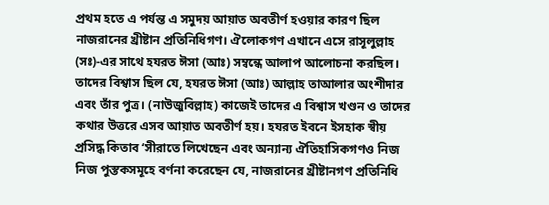প্রথম হতে এ পর্যন্ত এ সমুদয় আয়াত অবতীর্ণ হওয়ার কারণ ছিল নাজরানের খ্রীষ্টান প্রতিনিধিগণ। ঐলোকগণ এখানে এসে রাসূলুল্লাহ (সঃ)-এর সাথে হযরত ঈসা (আঃ) সম্বন্ধে আলাপ আলোচনা করছিল। তাদের বিশ্বাস ছিল যে, হযরত ঈসা (আঃ) আল্লাহ তাআলার অংশীদার এবং তাঁর পুত্র। (নাউজুবিল্লাহ) কাজেই তাদের এ বিশ্বাস খণ্ডন ও তাদের কথার উত্তরে এসব আয়াত অবতীর্ণ হয়। হযরত ইবনে ইসহাক স্বীয় প্রসিদ্ধ কিতাব ‘সীরাতে লিখেছেন এবং অন্যান্য ঐতিহাসিকগণও নিজ নিজ পুস্তকসমূহে বর্ণনা করেছেন যে, নাজরানের খ্রীষ্টানগণ প্রতিনিধি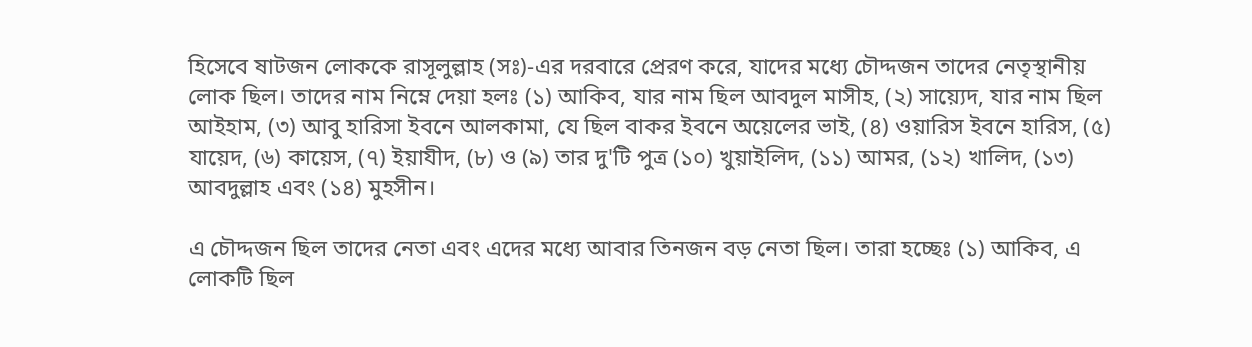হিসেবে ষাটজন লোককে রাসূলুল্লাহ (সঃ)-এর দরবারে প্রেরণ করে, যাদের মধ্যে চৌদ্দজন তাদের নেতৃস্থানীয় লোক ছিল। তাদের নাম নিম্নে দেয়া হলঃ (১) আকিব, যার নাম ছিল আবদুল মাসীহ, (২) সায়্যেদ, যার নাম ছিল আইহাম, (৩) আবু হারিসা ইবনে আলকামা, যে ছিল বাকর ইবনে অয়েলের ভাই, (৪) ওয়ারিস ইবনে হারিস, (৫) যায়েদ, (৬) কায়েস, (৭) ইয়াযীদ, (৮) ও (৯) তার দু'টি পুত্র (১০) খুয়াইলিদ, (১১) আমর, (১২) খালিদ, (১৩) আবদুল্লাহ এবং (১৪) মুহসীন।

এ চৌদ্দজন ছিল তাদের নেতা এবং এদের মধ্যে আবার তিনজন বড় নেতা ছিল। তারা হচ্ছেঃ (১) আকিব, এ লোকটি ছিল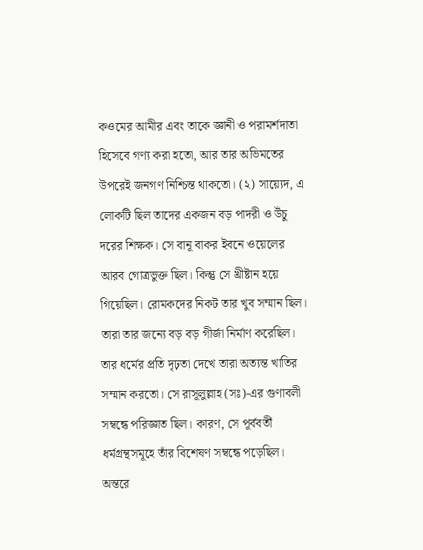কওমের আমীর এবং তাকে জ্ঞানী ও পরামর্শদাতা হিসেবে গণ্য করা হতো, আর তার অভিমতের উপরেই জনগণ নিশ্চিন্ত থাকতো। (২) সায়্যেদ, এ লোকটি ছিল তাদের একজন বড় পাদরী ও উঁচু দরের শিক্ষক। সে বানূ বাকর ইবনে ওয়েলের আরব গোত্রভুক্ত ছিল। কিন্তু সে খ্রীষ্টান হয়ে গিয়েছিল। রোমকদের নিকট তার খুব সম্মান ছিল। তারা তার জন্যে বড় বড় গীর্জা নির্মাণ করেছিল। তার ধর্মের প্রতি দৃঢ়তা দেখে তারা অত্যন্ত খাতির সম্মান করতো। সে রাসূলুল্লাহ (সঃ)-এর গুণাবলী সম্বন্ধে পরিজ্ঞাত ছিল। কারণ, সে পূর্ববর্তী ধর্মগ্রন্থসমূহে তাঁর বিশেষণ সম্বন্ধে পড়েছিল। অন্তরে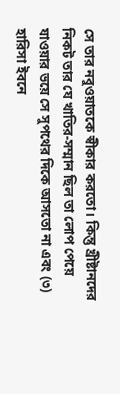সে তার নবুওয়াতকে স্বীকার করতো। কিন্তু খ্রীষ্টানদের নিকট তার যে খাতির-সম্মান ছিল তা লোপ পেয়ে যাওয়ার ভয়ে সে সুপথের দিকে আসতো না এবং (৩) হারিসা ইবনে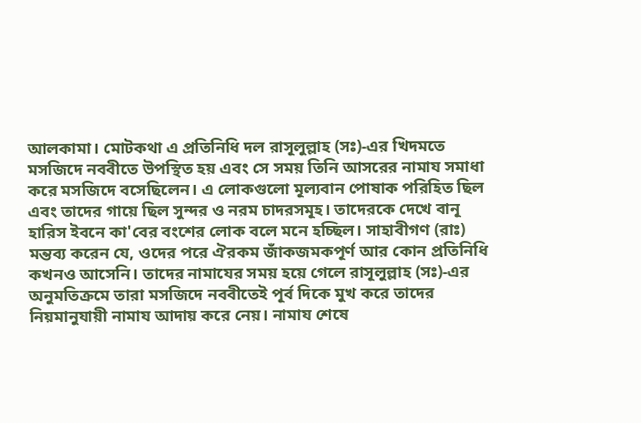আলকামা। মোটকথা এ প্রতিনিধি দল রাসূলুল্লাহ (সঃ)-এর খিদমতে মসজিদে নববীতে উপস্থিত হয় এবং সে সময় তিনি আসরের নামায সমাধা করে মসজিদে বসেছিলেন। এ লোকগুলো মূল্যবান পোষাক পরিহিত ছিল এবং তাদের গায়ে ছিল সুন্দর ও নরম চাদরসমূহ। তাদেরকে দেখে বানূ হারিস ইবনে কা'বের বংশের লোক বলে মনে হচ্ছিল। সাহাবীগণ (রাঃ) মন্তব্য করেন যে, ওদের পরে ঐরকম জাঁকজমকপূর্ণ আর কোন প্রতিনিধি কখনও আসেনি। তাদের নামাযের সময় হয়ে গেলে রাসূলুল্লাহ (সঃ)-এর অনুমতিক্রমে তারা মসজিদে নববীতেই পূর্ব দিকে মুখ করে তাদের নিয়মানুযায়ী নামায আদায় করে নেয়। নামায শেষে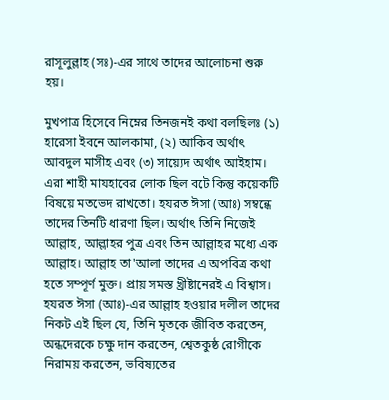রাসূলুল্লাহ (সঃ)-এর সাথে তাদের আলোচনা শুরু হয়।

মুখপাত্র হিসেবে নিম্নের তিনজনই কথা বলছিলঃ (১) হারেসা ইবনে আলকামা, (২) আকিব অর্থাৎ আবদুল মাসীহ এবং (৩) সায়্যেদ অর্থাৎ আইহাম। এরা শাহী মাযহাবের লোক ছিল বটে কিন্তু কয়েকটি বিষয়ে মতভেদ রাখতো। হযরত ঈসা (আঃ) সম্বন্ধে তাদের তিনটি ধারণা ছিল। অর্থাৎ তিনি নিজেই আল্লাহ, আল্লাহর পুত্র এবং তিন আল্লাহর মধ্যে এক আল্লাহ। আল্লাহ তা'আলা তাদের এ অপবিত্র কথা হতে সম্পূর্ণ মুক্ত। প্রায় সমস্ত খ্রীষ্টানেরই এ বিশ্বাস। হযরত ঈসা (আঃ)-এর আল্লাহ হওয়ার দলীল তাদের নিকট এই ছিল যে, তিনি মৃতকে জীবিত করতেন, অন্ধদেরকে চক্ষু দান করতেন, শ্বেতকুষ্ঠ রোগীকে নিরাময় করতেন, ভবিষ্যতের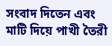সংবাদ দিতেন এবং মাটি দিয়ে পাখী তৈরী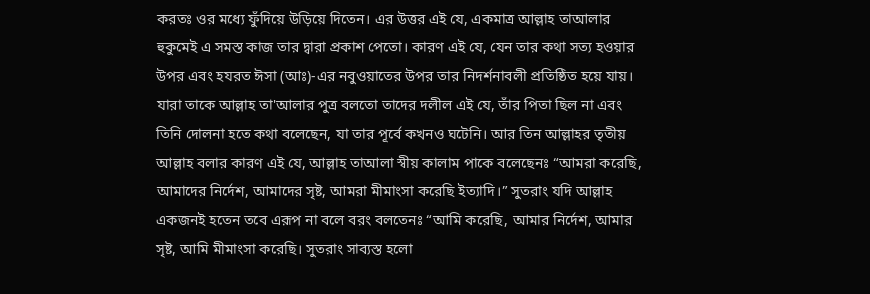করতঃ ওর মধ্যে ফুঁদিয়ে উড়িয়ে দিতেন। এর উত্তর এই যে, একমাত্র আল্লাহ তাআলার হুকুমেই এ সমস্ত কাজ তার দ্বারা প্রকাশ পেতো। কারণ এই যে, যেন তার কথা সত্য হওয়ার উপর এবং হযরত ঈসা (আঃ)-এর নবুওয়াতের উপর তার নিদর্শনাবলী প্রতিষ্ঠিত হয়ে যায়। যারা তাকে আল্লাহ তা'আলার পুত্র বলতো তাদের দলীল এই যে, তাঁর পিতা ছিল না এবং তিনি দোলনা হতে কথা বলেছেন, যা তার পূর্বে কখনও ঘটেনি। আর তিন আল্লাহর তৃতীয় আল্লাহ বলার কারণ এই যে, আল্লাহ তাআলা স্বীয় কালাম পাকে বলেছেনঃ “আমরা করেছি, আমাদের নির্দেশ, আমাদের সৃষ্ট, আমরা মীমাংসা করেছি ইত্যাদি।” সুতরাং যদি আল্লাহ একজনই হতেন তবে এরূপ না বলে বরং বলতেনঃ “আমি করেছি, আমার নির্দেশ, আমার সৃষ্ট, আমি মীমাংসা করেছি। সুতরাং সাব্যস্ত হলো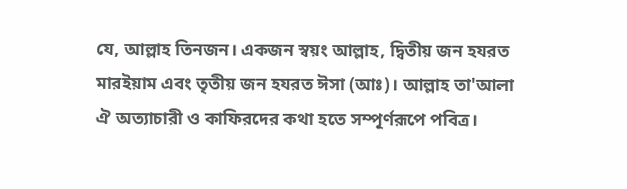যে, আল্লাহ তিনজন। একজন স্বয়ং আল্লাহ, দ্বিতীয় জন হযরত মারইয়াম এবং তৃতীয় জন হযরত ঈসা (আঃ)। আল্লাহ তা'আলা ঐ অত্যাচারী ও কাফিরদের কথা হতে সম্পূর্ণরূপে পবিত্র।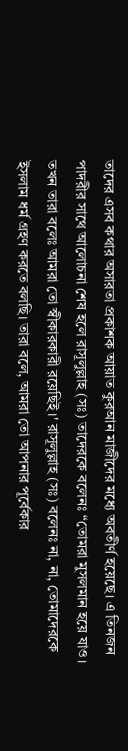তাদের এসব কথার অসারতা প্রকাশক আয়াত কুরআন মাজীদের মধ্যে অবতীর্ণ হয়েছে। এ তিনজন পাদরীর সাথে আলোচনা শেষ হলে রাসূলুল্লাহ (সঃ) তাদেরকে বলেনঃ “তোমরা মুসলমান হয়ে যাও। তখন তারা বলেঃ আমরা তো স্বীকারকারী রয়েছিই।' রাসূলুল্লাহ (সঃ) বলেনঃ না, না, তোমাদেরকে ইসলাম ধর্ম গ্রহণ করতে বলছি। তারা বলে, আমরা তো আপনার পূর্বেকার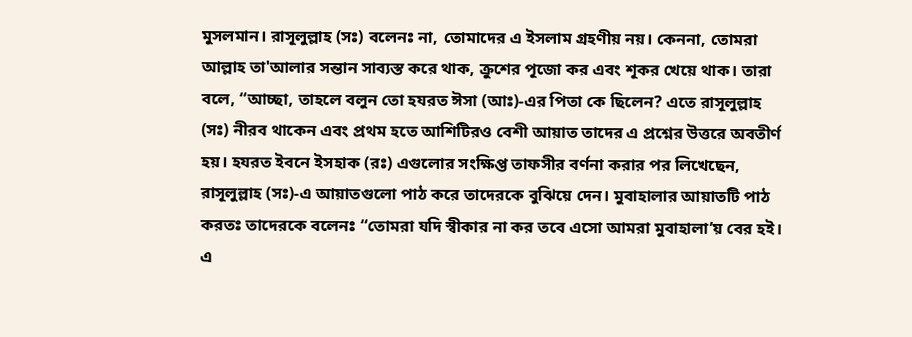মুসলমান। রাসূলুল্লাহ (সঃ) বলেনঃ না, তোমাদের এ ইসলাম গ্রহণীয় নয়। কেননা, তোমরা আল্লাহ তা'আলার সন্তান সাব্যস্ত করে থাক, ক্রুশের পূজো কর এবং শূকর খেয়ে থাক। তারা বলে, “আচ্ছা, তাহলে বলুন তো হযরত ঈসা (আঃ)-এর পিতা কে ছিলেন? এতে রাসূলুল্লাহ (সঃ) নীরব থাকেন এবং প্রথম হতে আশিটিরও বেশী আয়াত তাদের এ প্রশ্নের উত্তরে অবতীর্ণ হয়। হযরত ইবনে ইসহাক (রঃ) এগুলোর সংক্ষিপ্ত তাফসীর বর্ণনা করার পর লিখেছেন, রাসূলুল্লাহ (সঃ)-এ আয়াতগুলো পাঠ করে তাদেরকে বুঝিয়ে দেন। মুবাহালার আয়াতটি পাঠ করতঃ তাদেরকে বলেনঃ “তোমরা যদি স্বীকার না কর তবে এসো আমরা মুবাহালা’য় বের হই। এ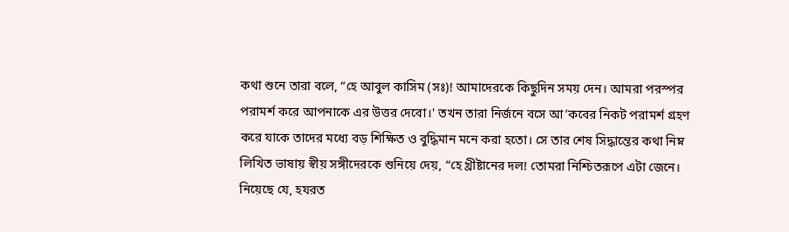কথা শুনে তারা বলে, “হে আবুল কাসিম (সঃ)! আমাদেরকে কিছুদিন সময় দেন। আমরা পরস্পর পরামর্শ করে আপনাকে এর উত্তর দেবো।' তখন তারা নির্জনে বসে আ’কবের নিকট পরামর্শ গ্রহণ করে যাকে তাদের মধ্যে বড় শিক্ষিত ও বুদ্ধিমান মনে করা হতো। সে তার শেষ সিদ্ধান্তের কথা নিম্ন লিখিত ভাষায় স্বীয় সঙ্গীদেরকে শুনিয়ে দেয়, “হে খ্রীষ্টানের দল! তোমরা নিশ্চিতরূপে এটা জেনে। নিয়েছে যে, হযরত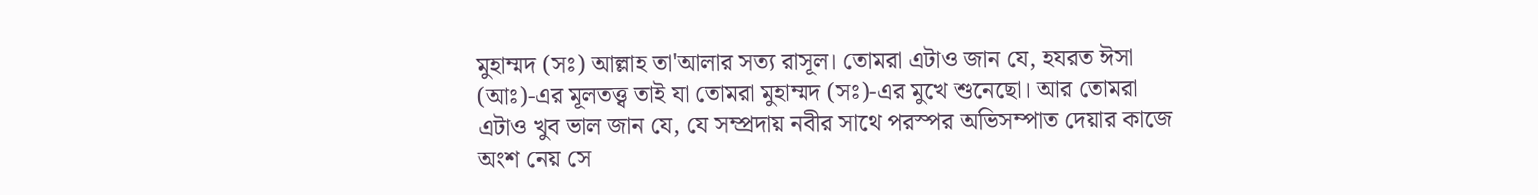মুহাম্মদ (সঃ) আল্লাহ তা'আলার সত্য রাসূল। তোমরা এটাও জান যে, হযরত ঈসা (আঃ)-এর মূলতত্ত্ব তাই যা তোমরা মুহাম্মদ (সঃ)-এর মুখে শুনেছো। আর তোমরা এটাও খুব ভাল জান যে, যে সম্প্রদায় নবীর সাথে পরস্পর অভিসম্পাত দেয়ার কাজে অংশ নেয় সে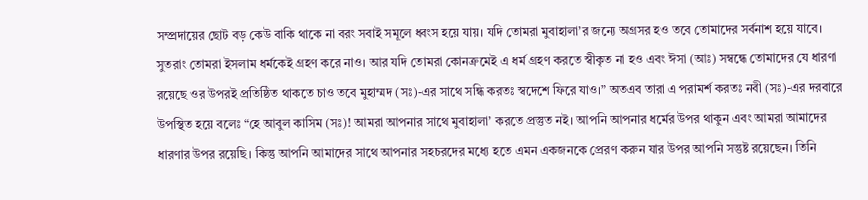সম্প্রদায়ের ছোট বড় কেউ বাকি থাকে না বরং সবাই সমূলে ধ্বংস হয়ে যায়। যদি তোমরা মুবাহালা’র জন্যে অগ্রসর হও তবে তোমাদের সর্বনাশ হয়ে যাবে। সুতরাং তোমরা ইসলাম ধর্মকেই গ্রহণ করে নাও। আর যদি তোমরা কোনক্রমেই এ ধর্ম গ্রহণ করতে স্বীকৃত না হও এবং ঈসা (আঃ) সম্বন্ধে তোমাদের যে ধারণা রয়েছে ওর উপরই প্রতিষ্ঠিত থাকতে চাও তবে মুহাম্মদ (সঃ)-এর সাথে সন্ধি করতঃ স্বদেশে ফিরে যাও।” অতএব তারা এ পরামর্শ করতঃ নবী (সঃ)-এর দরবারে উপস্থিত হয়ে বলেঃ “হে আবুল কাসিম (সঃ)! আমরা আপনার সাথে মুবাহালা’ করতে প্রস্তুত নই। আপনি আপনার ধর্মের উপর থাকুন এবং আমরা আমাদের ধারণার উপর রয়েছি। কিন্তু আপনি আমাদের সাথে আপনার সহচরদের মধ্যে হতে এমন একজনকে প্রেরণ করুন যার উপর আপনি সন্তুষ্ট রয়েছেন। তিনি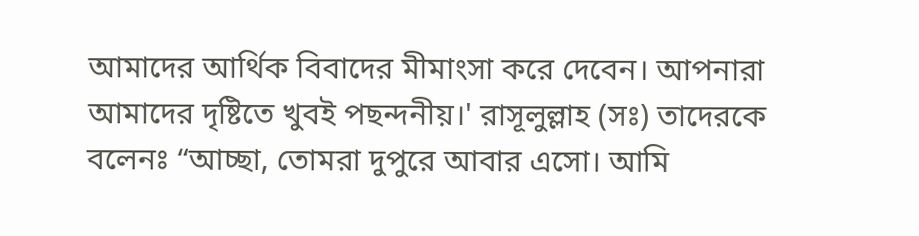আমাদের আর্থিক বিবাদের মীমাংসা করে দেবেন। আপনারা আমাদের দৃষ্টিতে খুবই পছন্দনীয়।' রাসূলুল্লাহ (সঃ) তাদেরকে বলেনঃ “আচ্ছা, তোমরা দুপুরে আবার এসো। আমি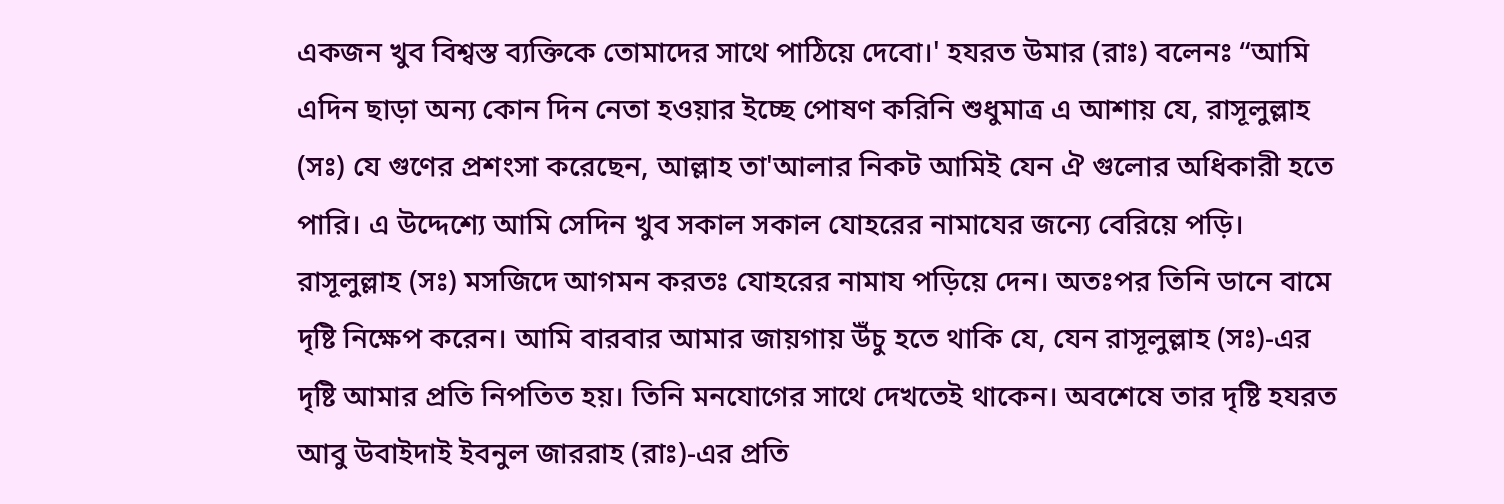একজন খুব বিশ্বস্ত ব্যক্তিকে তোমাদের সাথে পাঠিয়ে দেবো।' হযরত উমার (রাঃ) বলেনঃ “আমি এদিন ছাড়া অন্য কোন দিন নেতা হওয়ার ইচ্ছে পোষণ করিনি শুধুমাত্র এ আশায় যে, রাসূলুল্লাহ (সঃ) যে গুণের প্রশংসা করেছেন, আল্লাহ তা'আলার নিকট আমিই যেন ঐ গুলোর অধিকারী হতে পারি। এ উদ্দেশ্যে আমি সেদিন খুব সকাল সকাল যোহরের নামাযের জন্যে বেরিয়ে পড়ি। রাসূলুল্লাহ (সঃ) মসজিদে আগমন করতঃ যোহরের নামায পড়িয়ে দেন। অতঃপর তিনি ডানে বামে দৃষ্টি নিক্ষেপ করেন। আমি বারবার আমার জায়গায় উঁচু হতে থাকি যে, যেন রাসূলুল্লাহ (সঃ)-এর দৃষ্টি আমার প্রতি নিপতিত হয়। তিনি মনযোগের সাথে দেখতেই থাকেন। অবশেষে তার দৃষ্টি হযরত আবু উবাইদাই ইবনুল জাররাহ (রাঃ)-এর প্রতি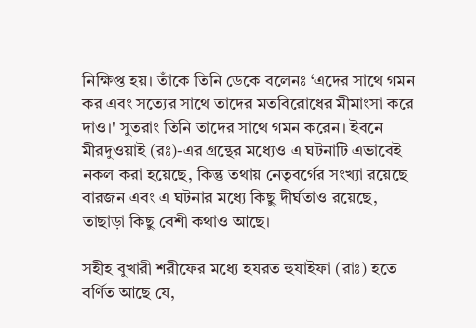নিক্ষিপ্ত হয়। তাঁকে তিনি ডেকে বলেনঃ ‘এদের সাথে গমন কর এবং সত্যের সাথে তাদের মতবিরোধের মীমাংসা করে দাও।' সুতরাং তিনি তাদের সাথে গমন করেন। ইবনে মীরদুওয়াই (রঃ)-এর গ্রন্থের মধ্যেও এ ঘটনাটি এভাবেই নকল করা হয়েছে, কিন্তু তথায় নেতৃবর্গের সংখ্যা রয়েছে বারজন এবং এ ঘটনার মধ্যে কিছু দীর্ঘতাও রয়েছে, তাছাড়া কিছু বেশী কথাও আছে।

সহীহ বুখারী শরীফের মধ্যে হযরত হুযাইফা (রাঃ) হতে বর্ণিত আছে যে,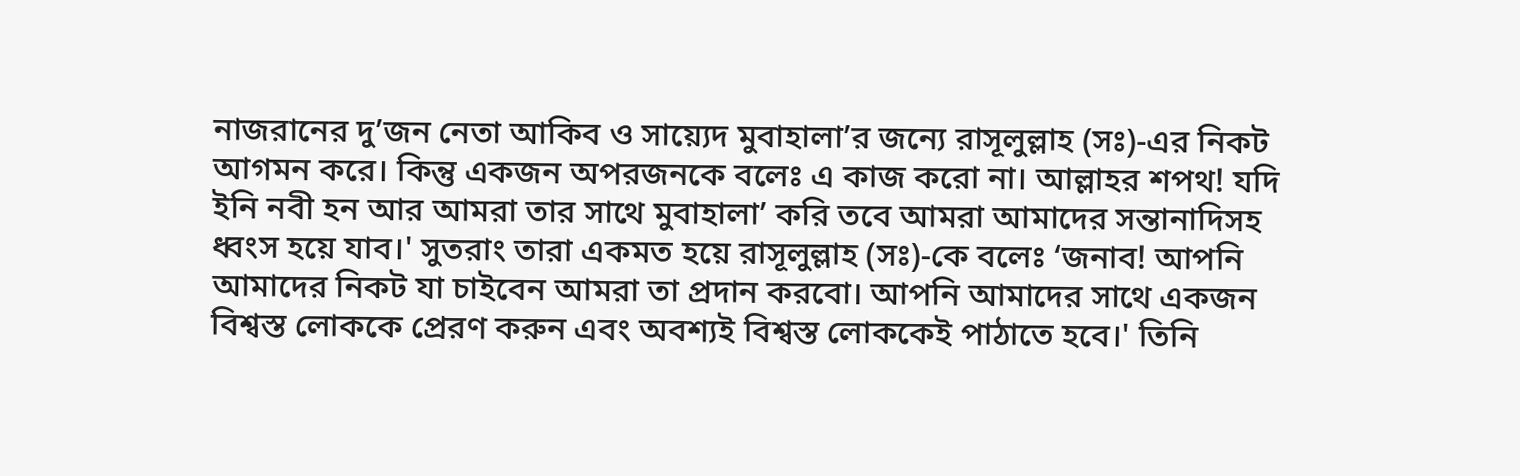নাজরানের দু’জন নেতা আকিব ও সায়্যেদ মুবাহালা’র জন্যে রাসূলুল্লাহ (সঃ)-এর নিকট আগমন করে। কিন্তু একজন অপরজনকে বলেঃ এ কাজ করো না। আল্লাহর শপথ! যদি ইনি নবী হন আর আমরা তার সাথে মুবাহালা’ করি তবে আমরা আমাদের সন্তানাদিসহ ধ্বংস হয়ে যাব।' সুতরাং তারা একমত হয়ে রাসূলুল্লাহ (সঃ)-কে বলেঃ ‘জনাব! আপনি আমাদের নিকট যা চাইবেন আমরা তা প্রদান করবো। আপনি আমাদের সাথে একজন বিশ্বস্ত লোককে প্রেরণ করুন এবং অবশ্যই বিশ্বস্ত লোককেই পাঠাতে হবে।' তিনি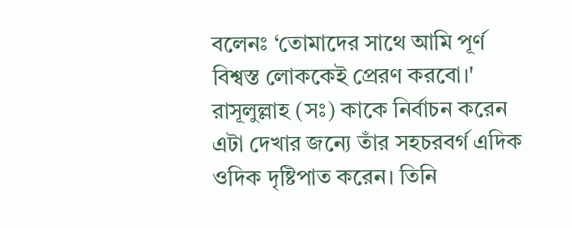বলেনঃ ‘তোমাদের সাথে আমি পূর্ণ বিশ্বস্ত লোককেই প্রেরণ করবো।' রাসূলুল্লাহ (সঃ) কাকে নির্বাচন করেন এটা দেখার জন্যে তাঁর সহচরবর্গ এদিক ওদিক দৃষ্টিপাত করেন। তিনি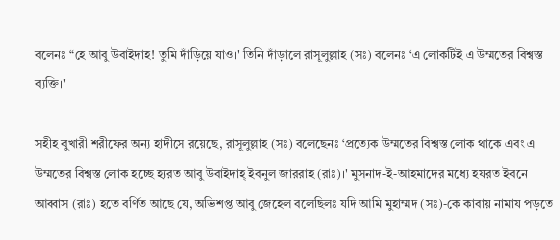বলেনঃ “হে আবু উবাইদাহ! তুমি দাঁড়িয়ে যাও।' তিনি দাঁড়ালে রাসূলুল্লাহ (সঃ) বলেনঃ ‘এ লোকটিই এ উম্মতের বিশ্বস্ত ব্যক্তি।'

সহীহ বুখারী শরীফের অন্য হাদীসে রয়েছে, রাসূলুল্লাহ (সঃ) বলেছেনঃ ‘প্রত্যেক উম্মতের বিশ্বস্ত লোক থাকে এবং এ উম্মতের বিশ্বস্ত লোক হচ্ছে হ্যরত আবু উবাইদাহ্ ইবনুল জাররাহ (রাঃ)।' মুসনাদ-ই-আহমাদের মধ্যে হযরত ইবনে আব্বাস (রাঃ) হতে বর্ণিত আছে যে, অভিশপ্ত আবু জেহেল বলেছিলঃ যদি আমি মুহাম্মদ (সঃ)-কে কাবায় নামায পড়তে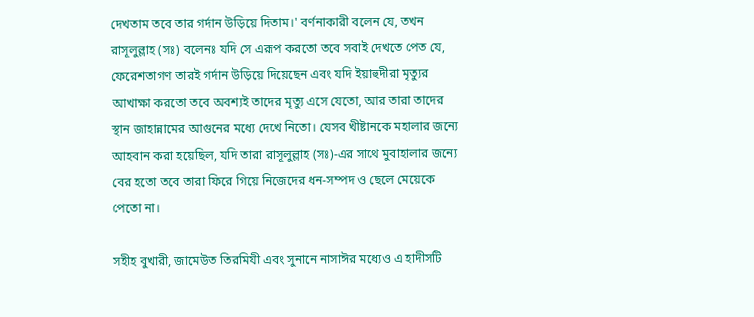দেখতাম তবে তার গর্দান উড়িয়ে দিতাম।' বর্ণনাকারী বলেন যে, তখন রাসূলুল্লাহ (সঃ) বলেনঃ যদি সে এরূপ করতো তবে সবাই দেখতে পেত যে, ফেরেশতাগণ তারই গর্দান উড়িয়ে দিয়েছেন এবং যদি ইয়াহুদীরা মৃত্যুর আখাক্ষা করতো তবে অবশ্যই তাদের মৃত্যু এসে যেতো, আর তারা তাদের স্থান জাহান্নামের আগুনের মধ্যে দেখে নিতো। যেসব খীষ্টানকে মহালার জন্যে আহবান করা হয়েছিল, যদি তারা রাসূলুল্লাহ (সঃ)-এর সাথে মুবাহালার জন্যে বের হতো তবে তারা ফিরে গিয়ে নিজেদের ধন-সম্পদ ও ছেলে মেয়েকে পেতো না।

সহীহ বুখারী, জামেউত তিরমিযী এবং সুনানে নাসাঈর মধ্যেও এ হাদীসটি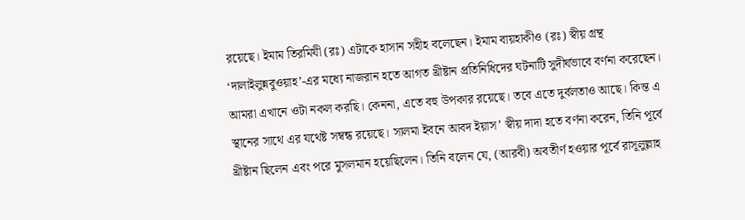রয়েছে। ইমাম তিরমিযী (রঃ) এটাকে হাসান সহীহ বলেছেন। ইমাম বায়হাকীও (রঃ) স্বীয় গ্রন্থ ‘দালাইলুন্নবুওয়াহ’-এর মধ্যে নাজরান হতে আগত খ্রীষ্টান প্রতিনিধিদের ঘটনাটি সুদীর্ঘভাবে বর্ণনা করেছেন। আমরা এখানে ওটা নকল করছি। কেননা, এতে বহু উপকার রয়েছে। তবে এতে দুর্বলতাও আছে। কিন্ত এ স্থানের সাথে এর যথেষ্ট সম্বন্ধ রয়েছে। সালমা ইবনে আবদ ইয়াস’ স্বীয় দাদা হতে বর্ণনা করেন, তিনি পূর্বে খ্রীষ্টান ছিলেন এবং পরে মুসলমান হয়েছিলেন। তিনি বলেন যে, (আরবী) অবতীর্ণ হওয়ার পূর্বে রাসূলুল্লাহ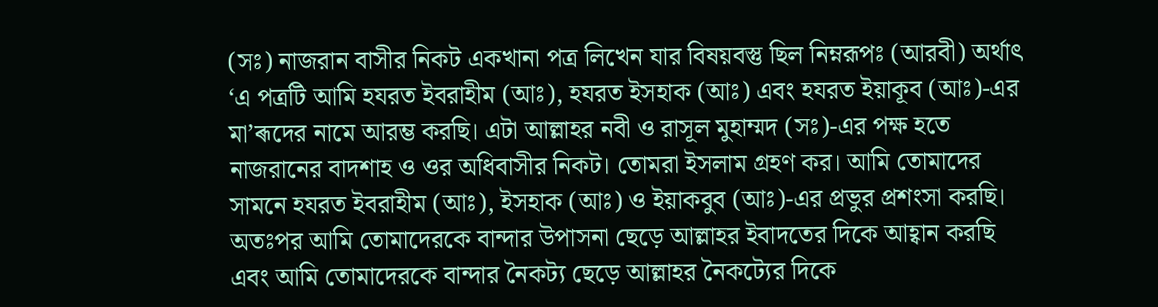(সঃ) নাজরান বাসীর নিকট একখানা পত্র লিখেন যার বিষয়বস্তু ছিল নিম্নরূপঃ (আরবী) অর্থাৎ ‘এ পত্রটি আমি হযরত ইবরাহীম (আঃ), হযরত ইসহাক (আঃ) এবং হযরত ইয়াকূব (আঃ)-এর মা’ৰূদের নামে আরম্ভ করছি। এটা আল্লাহর নবী ও রাসূল মুহাম্মদ (সঃ)-এর পক্ষ হতে নাজরানের বাদশাহ ও ওর অধিবাসীর নিকট। তোমরা ইসলাম গ্রহণ কর। আমি তোমাদের সামনে হযরত ইবরাহীম (আঃ), ইসহাক (আঃ) ও ইয়াকবুব (আঃ)-এর প্রভুর প্রশংসা করছি। অতঃপর আমি তোমাদেরকে বান্দার উপাসনা ছেড়ে আল্লাহর ইবাদতের দিকে আহ্বান করছি এবং আমি তোমাদেরকে বান্দার নৈকট্য ছেড়ে আল্লাহর নৈকট্যের দিকে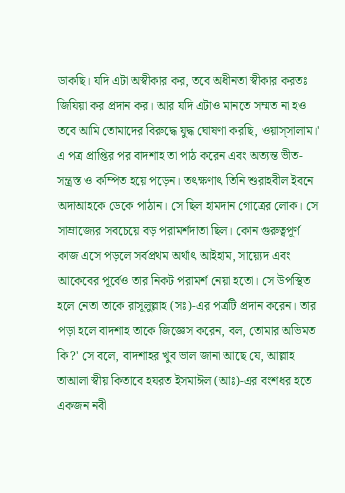ডাকছি। যদি এটা অস্বীকার কর, তবে অধীনতা স্বীকার করতঃ জিযিয়া কর প্রদান কর। আর যদি এটাও মানতে সম্মত না হও তবে আমি তোমাদের বিরুদ্ধে যুদ্ধ ঘোষণা করছি, ওয়াস্সালাম।' এ পত্র প্রাপ্তির পর বাদশাহ তা পাঠ করেন এবং অত্যন্ত ভীত-সন্ত্রস্ত ও কম্পিত হয়ে পড়েন। তৎক্ষণাৎ তিনি শুরাহবীল ইবনে অদাআহকে ডেকে পাঠান। সে ছিল হামদান গোত্রের লোক। সে সাম্রাজ্যের সবচেয়ে বড় পরামর্শদাতা ছিল। কোন গুরুত্বপূর্ণ কাজ এসে পড়লে সর্বপ্রথম অর্থাৎ আইহাম, সায়্যেদ এবং আকেবের পূর্বেও তার নিকট পরামর্শ নেয়া হতো। সে উপস্থিত হলে নেতা তাকে রাসূলুল্লাহ (সঃ)-এর পত্রটি প্রদান করেন। তার পড়া হলে বাদশাহ তাকে জিজ্ঞেস করেন, বল, তোমার অভিমত কি?' সে বলে, বাদশাহর খুব ভাল জানা আছে যে, আল্লাহ তাআলা স্বীয় কিতাবে হযরত ইসমাঈল (আঃ)-এর বংশধর হতে একজন নবী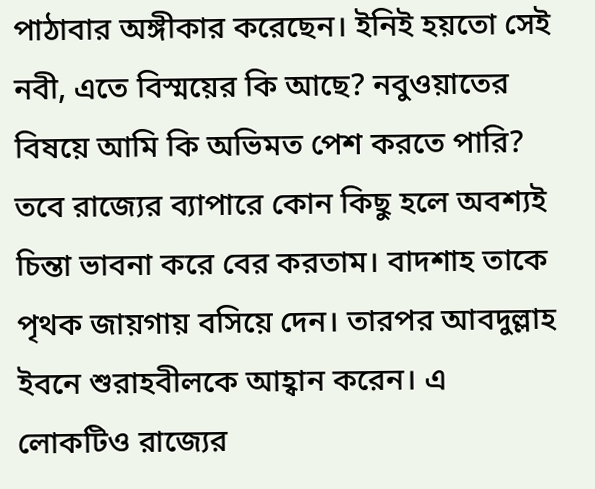পাঠাবার অঙ্গীকার করেছেন। ইনিই হয়তো সেই নবী, এতে বিস্ময়ের কি আছে? নবুওয়াতের বিষয়ে আমি কি অভিমত পেশ করতে পারি? তবে রাজ্যের ব্যাপারে কোন কিছু হলে অবশ্যই চিন্তা ভাবনা করে বের করতাম। বাদশাহ তাকে পৃথক জায়গায় বসিয়ে দেন। তারপর আবদুল্লাহ ইবনে শুরাহবীলকে আহ্বান করেন। এ লোকটিও রাজ্যের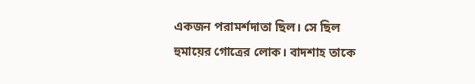একজন পরামর্শদাতা ছিল। সে ছিল হুমায়ের গোত্রের লোক। বাদশাহ তাকে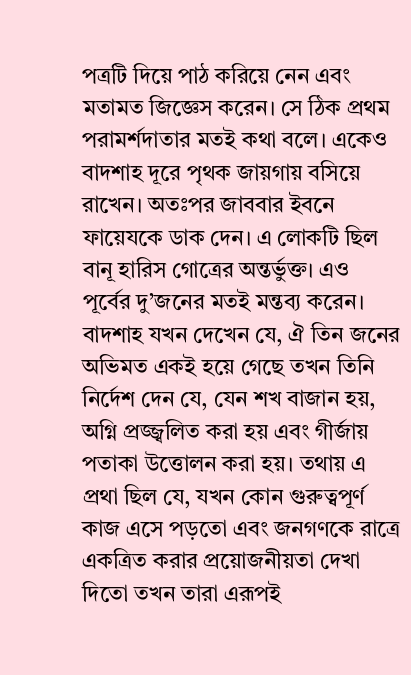পত্রটি দিয়ে পাঠ করিয়ে নেন এবং মতামত জিজ্ঞেস করেন। সে ঠিক প্রথম পরামর্শদাতার মতই কথা বলে। একেও বাদশাহ দূরে পৃথক জায়গায় বসিয়ে রাখেন। অতঃপর জাববার ইবনে ফায়েযকে ডাক দেন। এ লোকটি ছিল বানূ হারিস গোত্রের অন্তর্ভুক্ত। এও পূর্বের দু’জনের মতই মন্তব্য করেন। বাদশাহ যখন দেখেন যে, ঐ তিন জনের অভিমত একই হয়ে গেছে তখন তিনি নির্দেশ দেন যে, যেন শখ বাজান হয়, অগ্নি প্রজ্জ্বলিত করা হয় এবং গীর্জায় পতাকা উত্তোলন করা হয়। তথায় এ প্রথা ছিল যে, যখন কোন গুরুত্বপূর্ণ কাজ এসে পড়তো এবং জনগণকে রাত্রে একত্রিত করার প্রয়োজনীয়তা দেখা দিতো তখন তারা এরূপই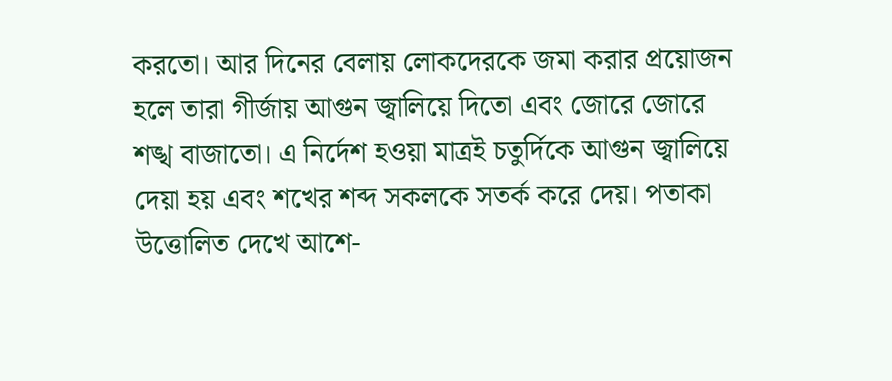করতো। আর দিনের বেলায় লোকদেরকে জমা করার প্রয়োজন হলে তারা গীর্জায় আগুন জ্বালিয়ে দিতো এবং জোরে জোরে শঙ্খ বাজাতো। এ নির্দেশ হওয়া মাত্রই চতুর্দিকে আগুন জ্বালিয়ে দেয়া হয় এবং শখের শব্দ সকলকে সতর্ক করে দেয়। পতাকা উত্তোলিত দেখে আশে-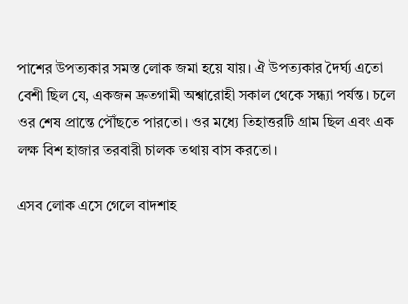পাশের উপত্যকার সমস্ত লোক জমা হয়ে যায়। ঐ উপত্যকার দৈর্ঘ্য এতো বেশী ছিল যে, একজন দ্রুতগামী অশ্বারোহী সকাল থেকে সন্ধ্যা পর্যন্ত। চলে ওর শেষ প্রান্তে পৌঁছতে পারতো। ওর মধ্যে তিহাত্তরটি গ্রাম ছিল এবং এক লক্ষ বিশ হাজার তরবারী চালক তথায় বাস করতো।

এসব লোক এসে গেলে বাদশাহ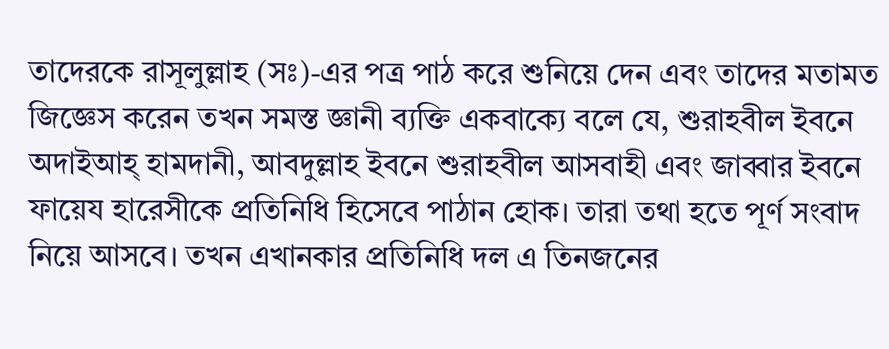তাদেরকে রাসূলুল্লাহ (সঃ)-এর পত্র পাঠ করে শুনিয়ে দেন এবং তাদের মতামত জিজ্ঞেস করেন তখন সমস্ত জ্ঞানী ব্যক্তি একবাক্যে বলে যে, শুরাহবীল ইবনে অদাইআহ্ হামদানী, আবদুল্লাহ ইবনে শুরাহবীল আসবাহী এবং জাব্বার ইবনে ফায়েয হারেসীকে প্রতিনিধি হিসেবে পাঠান হোক। তারা তথা হতে পূর্ণ সংবাদ নিয়ে আসবে। তখন এখানকার প্রতিনিধি দল এ তিনজনের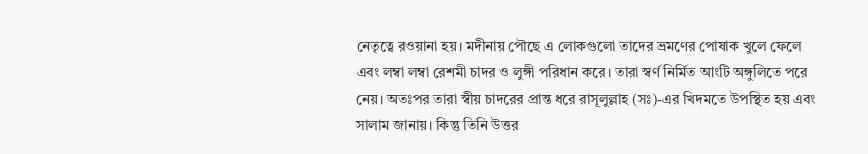নেতৃত্বে রওয়ানা হয়। মদীনায় পৌছে এ লোকগুলো তাদের ভ্রমণের পোষাক খুলে ফেলে এবং লম্বা লম্বা রেশমী চাদর ও লুঙ্গী পরিধান করে। তারা স্বর্ণ নির্মিত আংটি অঙ্গুলিতে পরে নেয়। অতঃপর তারা স্বীয় চাদরের প্রান্ত ধরে রাসূলুল্লাহ (সঃ)-এর খিদমতে উপস্থিত হয় এবং সালাম জানায়। কিন্তু তিনি উত্তর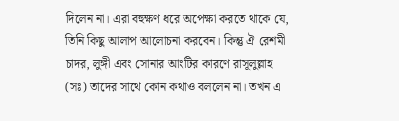দিলেন না। এরা বহুক্ষণ ধরে অপেক্ষা করতে থাকে যে, তিনি কিছু আলাপ আলোচনা করবেন। কিন্তু ঐ রেশমী চাদর, লুঙ্গী এবং সোনার আংটির কারণে রাসূলুল্লাহ (সঃ) তাদের সাথে কোন কথাও বললেন না। তখন এ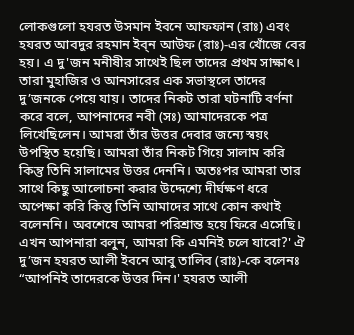লোকগুলো হযরত উসমান ইবনে আফফান (রাঃ) এবং হযরত আবদুর রহমান ইব্ন আউফ (রাঃ)-এর খোঁজে বের হয়। এ দু'জন মনীষীর সাথেই ছিল তাদের প্রথম সাক্ষাৎ। তারা মুহাজির ও আনসারের এক সভাস্থলে তাদের দু’জনকে পেয়ে যায়। তাদের নিকট তারা ঘটনাটি বর্ণনা করে বলে, আপনাদের নবী (সঃ) আমাদেরকে পত্র লিখেছিলেন। আমরা তাঁর উত্তর দেবার জন্যে স্বয়ং উপস্থিত হয়েছি। আমরা তাঁর নিকট গিয়ে সালাম করি কিন্তু তিনি সালামের উত্তর দেননি। অতঃপর আমরা তার সাথে কিছু আলোচনা করার উদ্দেশ্যে দীর্ঘক্ষণ ধরে অপেক্ষা করি কিন্তু তিনি আমাদের সাথে কোন কথাই বলেননি। অবশেষে আমরা পরিশ্রান্ত হয়ে ফিরে এসেছি। এখন আপনারা বলুন, আমরা কি এমনিই চলে যাবো?' ঐ দু’জন হযরত আলী ইবনে আবু তালিব (রাঃ)-কে বলেনঃ “আপনিই তাদেরকে উত্তর দিন।' হযরত আলী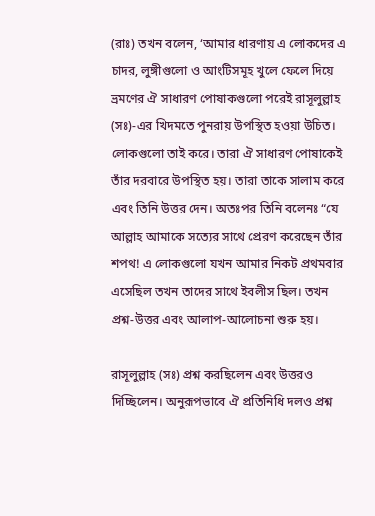(রাঃ) তখন বলেন, ‘আমার ধারণায় এ লোকদের এ চাদর, লুঙ্গীগুলো ও আংটিসমূহ খুলে ফেলে দিয়ে ভ্রমণের ঐ সাধারণ পোষাকগুলো পরেই রাসূলুল্লাহ (সঃ)-এর খিদমতে পুনরায় উপস্থিত হওয়া উচিত। লোকগুলো তাই করে। তারা ঐ সাধারণ পোষাকেই তাঁর দরবারে উপস্থিত হয়। তারা তাকে সালাম করে এবং তিনি উত্তর দেন। অতঃপর তিনি বলেনঃ “যে আল্লাহ আমাকে সত্যের সাথে প্রেরণ করেছেন তাঁর শপথ! এ লোকগুলো যখন আমার নিকট প্রথমবার এসেছিল তখন তাদের সাথে ইবলীস ছিল। তখন প্রশ্ন-উত্তর এবং আলাপ-আলোচনা শুরু হয়।

রাসূলুল্লাহ (সঃ) প্রশ্ন করছিলেন এবং উত্তরও দিচ্ছিলেন। অনুরূপভাবে ঐ প্রতিনিধি দলও প্রশ্ন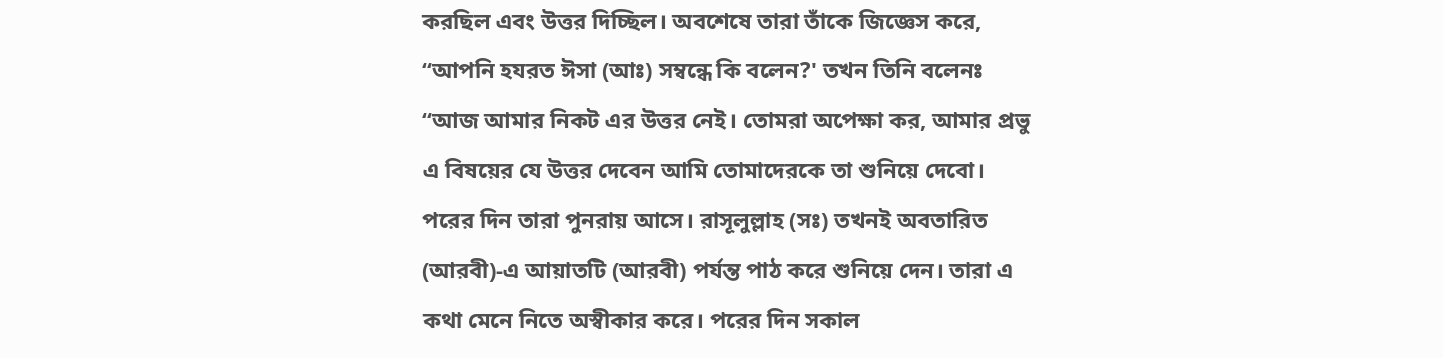করছিল এবং উত্তর দিচ্ছিল। অবশেষে তারা তাঁকে জিজ্ঞেস করে, “আপনি হযরত ঈসা (আঃ) সম্বন্ধে কি বলেন?' তখন তিনি বলেনঃ “আজ আমার নিকট এর উত্তর নেই। তোমরা অপেক্ষা কর, আমার প্রভু এ বিষয়ের যে উত্তর দেবেন আমি তোমাদেরকে তা শুনিয়ে দেবো। পরের দিন তারা পুনরায় আসে। রাসূলুল্লাহ (সঃ) তখনই অবতারিত (আরবী)-এ আয়াতটি (আরবী) পর্যন্ত পাঠ করে শুনিয়ে দেন। তারা এ কথা মেনে নিতে অস্বীকার করে। পরের দিন সকাল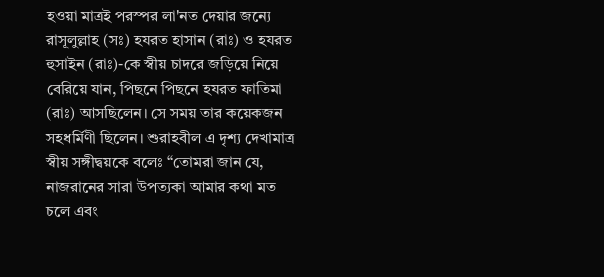হওয়া মাত্রই পরস্পর লা'নত দেয়ার জন্যে রাসূলুল্লাহ (সঃ) হযরত হাসান (রাঃ) ও হযরত হুসাইন (রাঃ)-কে স্বীয় চাদরে জড়িয়ে নিয়ে বেরিয়ে যান, পিছনে পিছনে হযরত ফাতিমা (রাঃ) আসছিলেন। সে সময় তার কয়েকজন সহধর্মিণী ছিলেন। শুরাহবীল এ দৃশ্য দেখামাত্র স্বীয় সঙ্গীদ্বয়কে বলেঃ “তোমরা জান যে, নাজরানের সারা উপত্যকা আমার কথা মত চলে এবং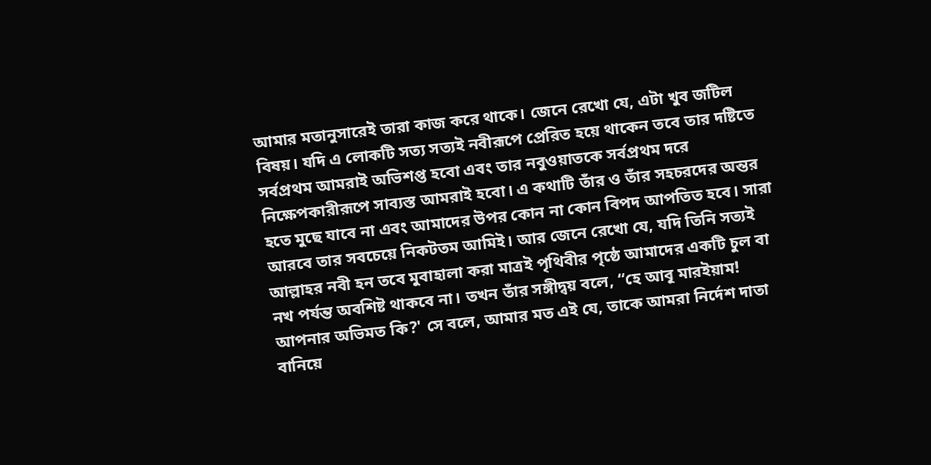আমার মতানুসারেই তারা কাজ করে থাকে। জেনে রেখো যে, এটা খুব জটিল বিষয়। যদি এ লোকটি সত্য সত্যই নবীরূপে প্রেরিত হয়ে থাকেন তবে তার দষ্টিতে সর্বপ্রথম আমরাই অভিশপ্ত হবো এবং তার নবুওয়াতকে সর্বপ্রথম দরে নিক্ষেপকারীরূপে সাব্যস্ত আমরাই হবো। এ কথাটি তাঁর ও তাঁর সহচরদের অন্তর হতে মুছে যাবে না এবং আমাদের উপর কোন না কোন বিপদ আপতিত হবে। সারা আরবে তার সবচেয়ে নিকটতম আমিই। আর জেনে রেখো যে, যদি তিনি সত্যই আল্লাহর নবী হন তবে মুবাহালা করা মাত্রই পৃথিবীর পৃষ্ঠে আমাদের একটি চুল বা নখ পর্যন্ত অবশিষ্ট থাকবে না। তখন তাঁর সঙ্গীদ্বয় বলে, “হে আবূ মারইয়াম! আপনার অভিমত কি?' সে বলে, আমার মত এই যে, তাকে আমরা নির্দেশ দাতা বানিয়ে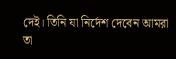দেই। তিনি যা নির্দেশ দেবেন আমরা তা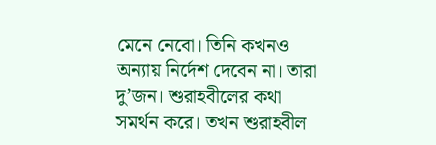মেনে নেবো। তিনি কখনও অন্যায় নির্দেশ দেবেন না। তারা দু’জন। শুরাহবীলের কথা সমর্থন করে। তখন শুরাহবীল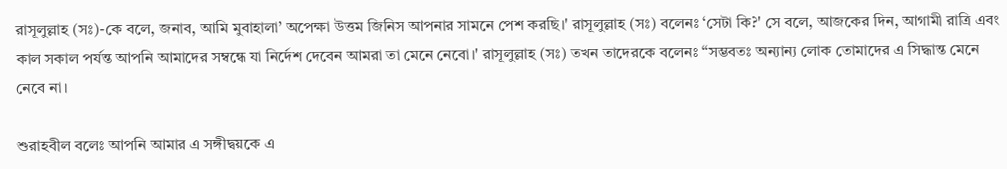রাসূলুল্লাহ (সঃ)-কে বলে, জনাব, আমি মুবাহালা’ অপেক্ষা উত্তম জিনিস আপনার সামনে পেশ করছি।' রাসূলুল্লাহ (সঃ) বলেনঃ ‘সেটা কি?' সে বলে, আজকের দিন, আগামী রাত্রি এবং কাল সকাল পর্যন্ত আপনি আমাদের সম্বন্ধে যা নির্দেশ দেবেন আমরা তা মেনে নেবো।' রাসূলুল্লাহ (সঃ) তখন তাদেরকে বলেনঃ “সম্ভবতঃ অন্যান্য লোক তোমাদের এ সিদ্ধান্ত মেনে নেবে না।

শুরাহবীল বলেঃ আপনি আমার এ সঙ্গীদ্বয়কে এ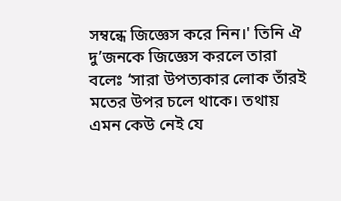সম্বন্ধে জিজ্ঞেস করে নিন।' তিনি ঐ দু’জনকে জিজ্ঞেস করলে তারা বলেঃ ‘সারা উপত্যকার লোক তাঁরই মতের উপর চলে থাকে। তথায় এমন কেউ নেই যে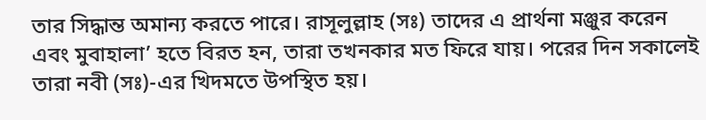তার সিদ্ধান্ত অমান্য করতে পারে। রাসূলুল্লাহ (সঃ) তাদের এ প্রার্থনা মঞ্জুর করেন এবং মুবাহালা’ হতে বিরত হন, তারা তখনকার মত ফিরে যায়। পরের দিন সকালেই তারা নবী (সঃ)-এর খিদমতে উপস্থিত হয়।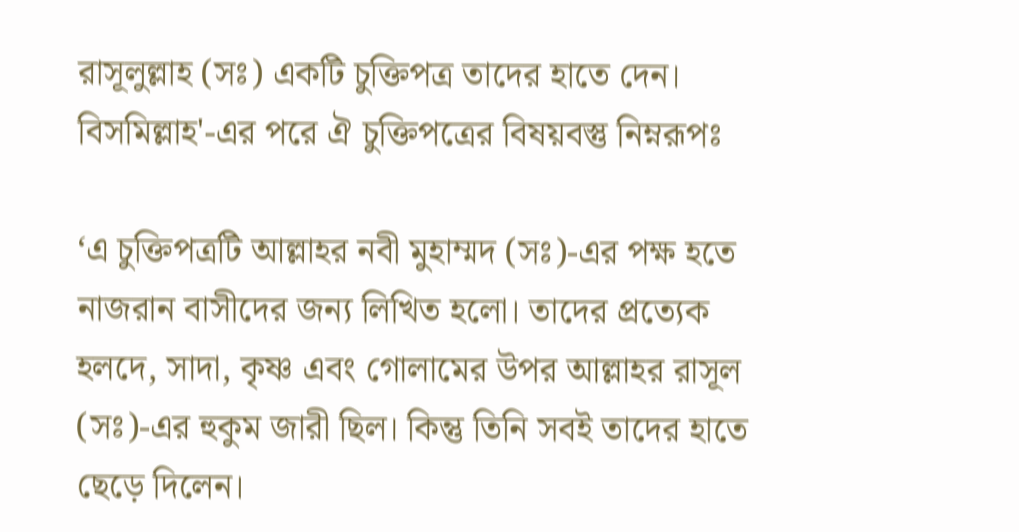রাসূলুল্লাহ (সঃ) একটি চুক্তিপত্র তাদের হাতে দেন। বিসমিল্লাহ'-এর পরে ঐ চুক্তিপত্রের বিষয়বস্তু নিম্নরূপঃ

‘এ চুক্তিপত্রটি আল্লাহর নবী মুহাম্মদ (সঃ)-এর পক্ষ হতে নাজরান বাসীদের জন্য লিখিত হলো। তাদের প্রত্যেক হলদে, সাদা, কৃষ্ণ এবং গোলামের উপর আল্লাহর রাসূল (সঃ)-এর হুকুম জারী ছিল। কিন্তু তিনি সবই তাদের হাতে ছেড়ে দিলেন।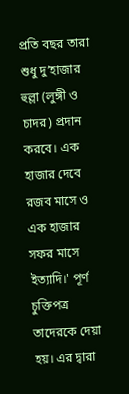প্রতি বছর তারা শুধু দু’হাজার হুল্লা (লুঙ্গী ও চাদর) প্রদান করবে। এক হাজার দেবে রজব মাসে ও এক হাজার সফর মাসে ইত্যাদি।' পূর্ণ চুক্তিপত্র তাদেরকে দেয়া হয়। এর দ্বারা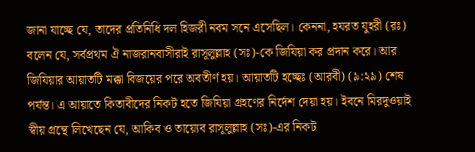জানা যাচ্ছে যে, তাদের প্রতিনিধি দল হিজরী নবম সনে এসেছিল। কেননা, হযরত যুহরী (রঃ) বলেন যে, সর্বপ্রথম ঐ নাজরানবাসীরাই রাসূলুল্লাহ (সঃ)-কে জিযিয়া কর প্রদান করে। আর জিযিয়ার আয়াতটি মক্কা বিজয়ের পরে অবতীর্ণ হয়। আয়াতটি হচ্ছেঃ (আরবী) (৯:২৯) শেষ পর্যন্ত। এ আয়াতে কিতাবীদের নিকট হতে জিযিয়া গ্রহণের নির্দেশ দেয়া হয়। ইবনে মিরদুওয়াই স্বীয় গ্রন্থে লিখেছেন যে, আকিব ও তায়্যেব রাসূলুল্লাহ (সঃ)-এর নিকট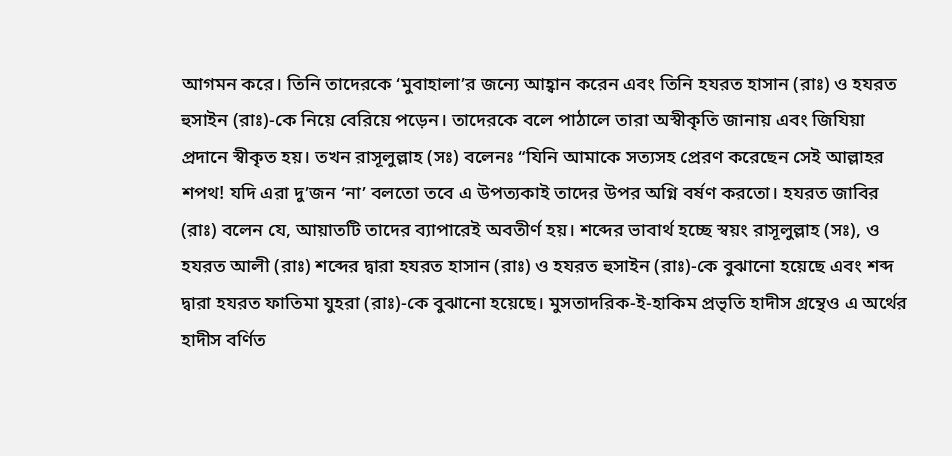আগমন করে। তিনি তাদেরকে ‘মুবাহালা’র জন্যে আহ্বান করেন এবং তিনি হযরত হাসান (রাঃ) ও হযরত হুসাইন (রাঃ)-কে নিয়ে বেরিয়ে পড়েন। তাদেরকে বলে পাঠালে তারা অস্বীকৃতি জানায় এবং জিযিয়া প্রদানে স্বীকৃত হয়। তখন রাসূলুল্লাহ (সঃ) বলেনঃ “যিনি আমাকে সত্যসহ প্রেরণ করেছেন সেই আল্লাহর শপথ! যদি এরা দু’জন ‘না’ বলতো তবে এ উপত্যকাই তাদের উপর অগ্নি বর্ষণ করতো। হযরত জাবির (রাঃ) বলেন যে, আয়াতটি তাদের ব্যাপারেই অবতীর্ণ হয়। শব্দের ভাবার্থ হচ্ছে স্বয়ং রাসূলুল্লাহ (সঃ), ও হযরত আলী (রাঃ) শব্দের দ্বারা হযরত হাসান (রাঃ) ও হযরত হুসাইন (রাঃ)-কে বুঝানো হয়েছে এবং শব্দ দ্বারা হযরত ফাতিমা যুহরা (রাঃ)-কে বুঝানো হয়েছে। মুসতাদরিক-ই-হাকিম প্রভৃতি হাদীস গ্রন্থেও এ অর্থের হাদীস বর্ণিত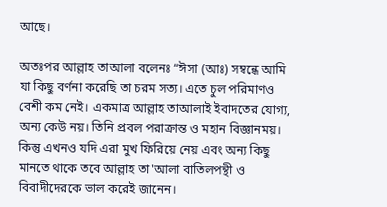আছে।

অতঃপর আল্লাহ তাআলা বলেনঃ “ঈসা (আঃ) সম্বন্ধে আমি যা কিছু বর্ণনা করেছি তা চরম সত্য। এতে চুল পরিমাণও বেশী কম নেই। একমাত্র আল্লাহ তাআলাই ইবাদতের যোগ্য, অন্য কেউ নয়। তিনি প্রবল পরাক্রান্ত ও মহান বিজ্ঞানময়। কিন্তু এখনও যদি এরা মুখ ফিরিয়ে নেয় এবং অন্য কিছু মানতে থাকে তবে আল্লাহ তা'আলা বাতিলপন্থী ও বিবাদীদেরকে ভাল করেই জানেন।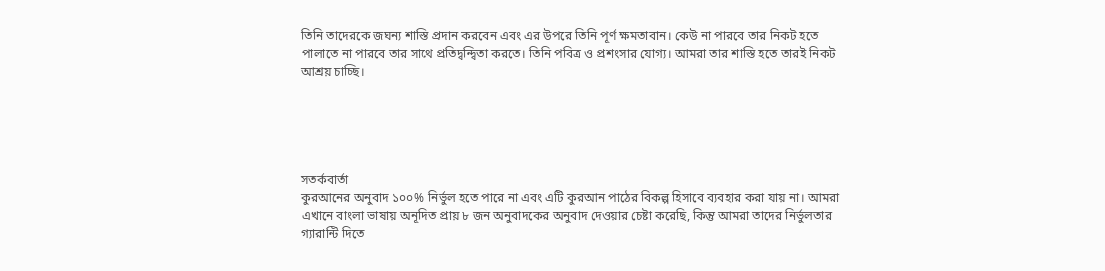তিনি তাদেরকে জঘন্য শাস্তি প্রদান করবেন এবং এর উপরে তিনি পূর্ণ ক্ষমতাবান। কেউ না পারবে তার নিকট হতে পালাতে না পারবে তার সাথে প্রতিদ্বন্দ্বিতা করতে। তিনি পবিত্র ও প্রশংসার যোগ্য। আমরা তার শাস্তি হতে তারই নিকট আশ্রয় চাচ্ছি।





সতর্কবার্তা
কুরআনের অনুবাদ ১০০% নির্ভুল হতে পারে না এবং এটি কুরআন পাঠের বিকল্প হিসাবে ব্যবহার করা যায় না। আমরা এখানে বাংলা ভাষায় অনূদিত প্রায় ৮ জন অনুবাদকের অনুবাদ দেওয়ার চেষ্টা করেছি, কিন্তু আমরা তাদের নির্ভুলতার গ্যারান্টি দিতে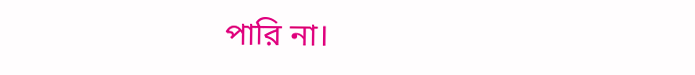পারি না।